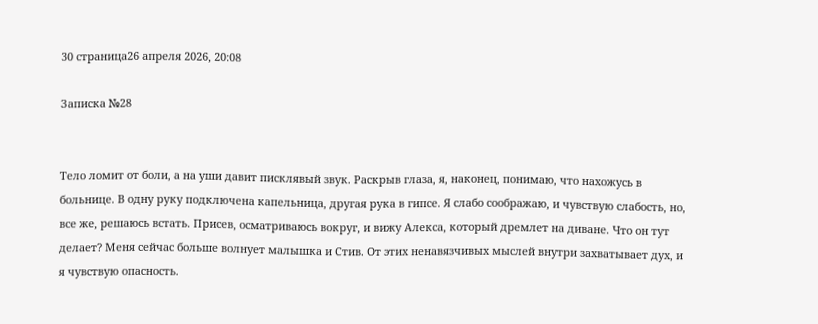30 страница26 апреля 2026, 20:08

Записка №28


Тело ломит от боли, а на уши давит писклявый звук. Раскрыв глаза, я, наконец, понимаю, что нахожусь в больнице. В одну руку подключена капельница, другая рука в гипсе. Я слабо соображаю, и чувствую слабость, но, все же, решаюсь встать. Присев, осматриваюсь вокруг, и вижу Алекса, который дремлет на диване. Что он тут делает? Меня сейчас больше волнует малышка и Стив. От этих ненавязчивых мыслей внутри захватывает дух, и я чувствую опасность.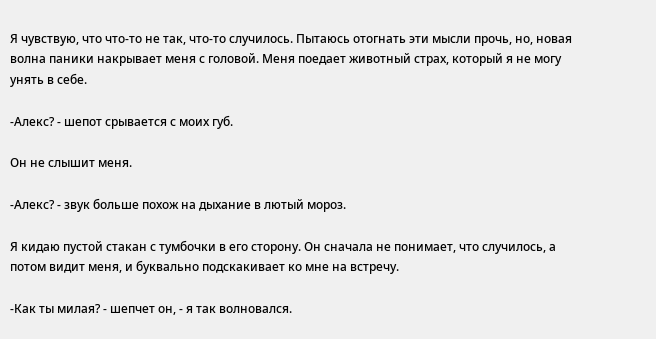Я чувствую, что что-то не так, что-то случилось. Пытаюсь отогнать эти мысли прочь, но, новая волна паники накрывает меня с головой. Меня поедает животный страх, который я не могу унять в себе.

-Алекс? - шепот срывается с моих губ.

Он не слышит меня.

-Алекс? - звук больше похож на дыхание в лютый мороз.

Я кидаю пустой стакан с тумбочки в его сторону. Он сначала не понимает, что случилось, а потом видит меня, и буквально подскакивает ко мне на встречу.

-Как ты милая? - шепчет он, - я так волновался.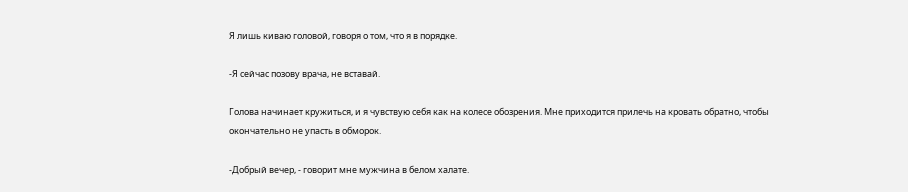Я лишь киваю головой, говоря о том, что я в порядке.

-Я сейчас позову врача, не вставай.

Голова начинает кружиться, и я чувствую себя как на колесе обозрения. Мне приходится прилечь на кровать обратно, чтобы окончательно не упасть в обморок.

-Добрый вечер, - говорит мне мужчина в белом халате.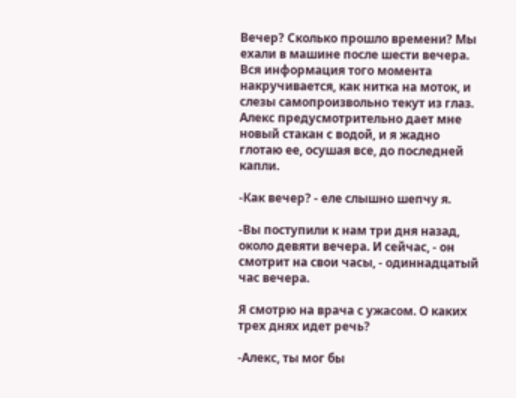Вечер? Сколько прошло времени? Мы ехали в машине после шести вечера. Вся информация того момента накручивается, как нитка на моток, и слезы самопроизвольно текут из глаз. Алекс предусмотрительно дает мне новый стакан с водой, и я жадно глотаю ее, осушая все, до последней капли.

-Как вечер? - еле слышно шепчу я.

-Вы поступили к нам три дня назад, около девяти вечера. И сейчас, - он смотрит на свои часы, - одиннадцатый час вечера.

Я смотрю на врача с ужасом. О каких трех днях идет речь?

-Алекс, ты мог бы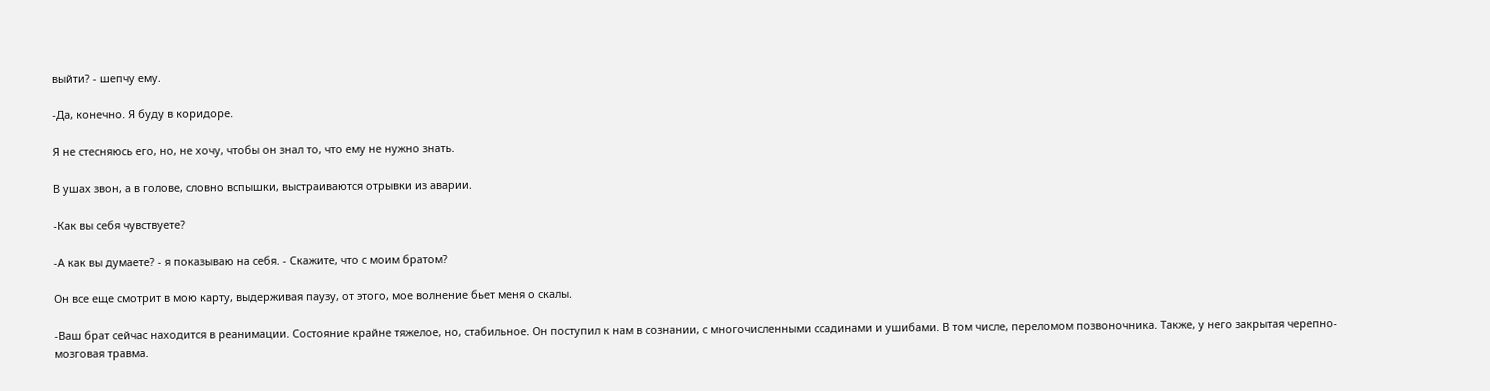выйти? - шепчу ему.

-Да, конечно. Я буду в коридоре.

Я не стесняюсь его, но, не хочу, чтобы он знал то, что ему не нужно знать.

В ушах звон, а в голове, словно вспышки, выстраиваются отрывки из аварии.

-Как вы себя чувствуете?

-А как вы думаете? - я показываю на себя. - Скажите, что с моим братом?

Он все еще смотрит в мою карту, выдерживая паузу, от этого, мое волнение бьет меня о скалы.

-Ваш брат сейчас находится в реанимации. Состояние крайне тяжелое, но, стабильное. Он поступил к нам в сознании, с многочисленными ссадинами и ушибами. В том числе, переломом позвоночника. Также, у него закрытая черепно-мозговая травма.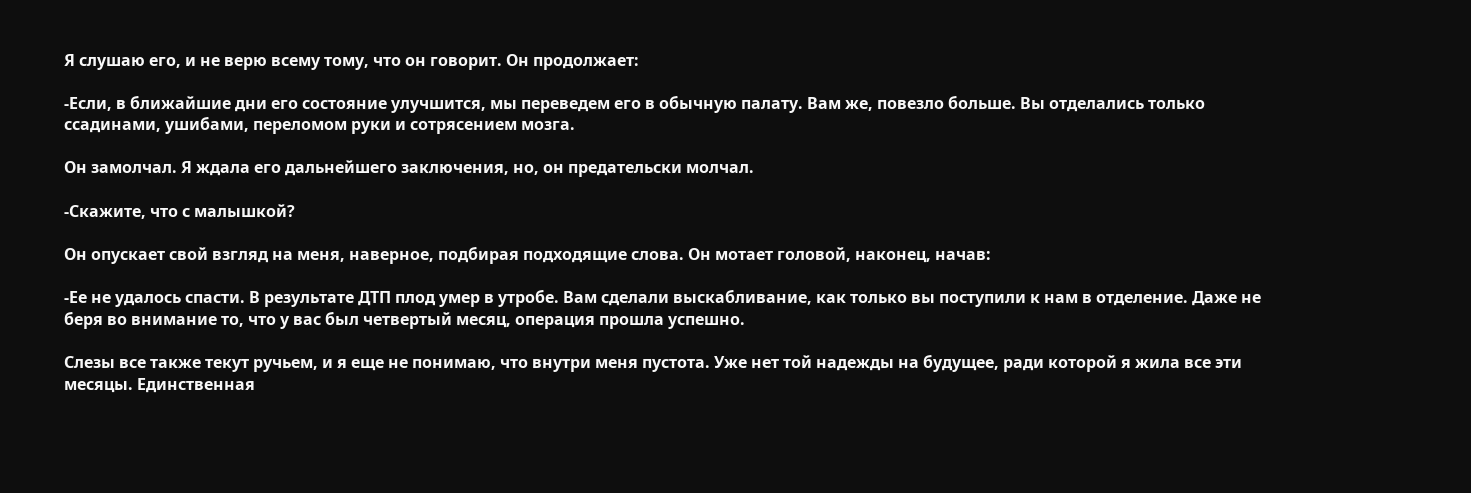Я слушаю его, и не верю всему тому, что он говорит. Он продолжает:

-Если, в ближайшие дни его состояние улучшится, мы переведем его в обычную палату. Вам же, повезло больше. Вы отделались только ссадинами, ушибами, переломом руки и сотрясением мозга.

Он замолчал. Я ждала его дальнейшего заключения, но, он предательски молчал.

-Скажите, что с малышкой?

Он опускает свой взгляд на меня, наверное, подбирая подходящие слова. Он мотает головой, наконец, начав:

-Ее не удалось спасти. В результате ДТП плод умер в утробе. Вам сделали выскабливание, как только вы поступили к нам в отделение. Даже не беря во внимание то, что у вас был четвертый месяц, операция прошла успешно.

Слезы все также текут ручьем, и я еще не понимаю, что внутри меня пустота. Уже нет той надежды на будущее, ради которой я жила все эти месяцы. Единственная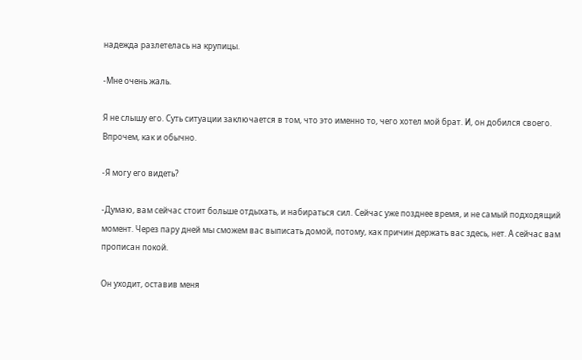надежда разлетелась на крупицы.

-Мне очень жаль.

Я не слышу его. Суть ситуации заключается в том, что это именно то, чего хотел мой брат. И, он добился своего. Впрочем, как и обычно.

-Я могу его видеть?

-Думаю, вам сейчас стоит больше отдыхать, и набираться сил. Сейчас уже позднее время, и не самый подходящий момент. Через пару дней мы сможем вас выписать домой, потому, как причин держать вас здесь, нет. А сейчас вам прописан покой.

Он уходит, оставив меня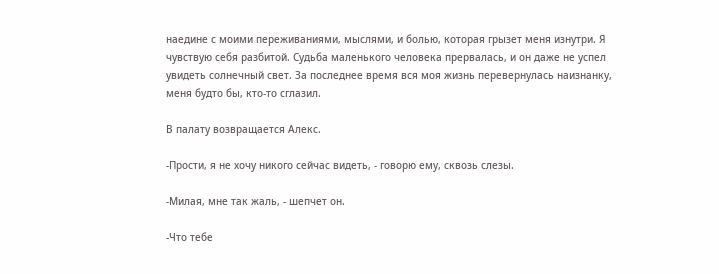наедине с моими переживаниями, мыслями, и болью, которая грызет меня изнутри. Я чувствую себя разбитой. Судьба маленького человека прервалась, и он даже не успел увидеть солнечный свет. За последнее время вся моя жизнь перевернулась наизнанку, меня будто бы, кто-то сглазил.

В палату возвращается Алекс.

-Прости, я не хочу никого сейчас видеть, - говорю ему, сквозь слезы.

-Милая, мне так жаль, - шепчет он.

-Что тебе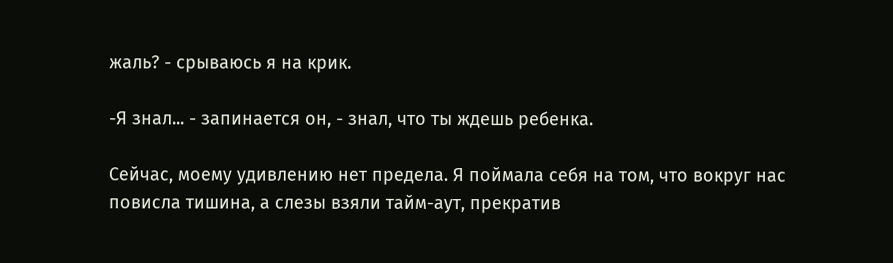жаль? - срываюсь я на крик.

-Я знал... - запинается он, - знал, что ты ждешь ребенка.

Сейчас, моему удивлению нет предела. Я поймала себя на том, что вокруг нас повисла тишина, а слезы взяли тайм-аут, прекратив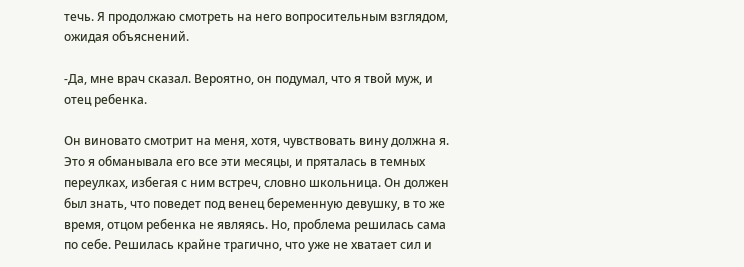течь. Я продолжаю смотреть на него вопросительным взглядом, ожидая объяснений.

-Да, мне врач сказал. Вероятно, он подумал, что я твой муж, и отец ребенка.

Он виновато смотрит на меня, хотя, чувствовать вину должна я. Это я обманывала его все эти месяцы, и пряталась в темных переулках, избегая с ним встреч, словно школьница. Он должен был знать, что поведет под венец беременную девушку, в то же время, отцом ребенка не являясь. Но, проблема решилась сама по себе. Решилась крайне трагично, что уже не хватает сил и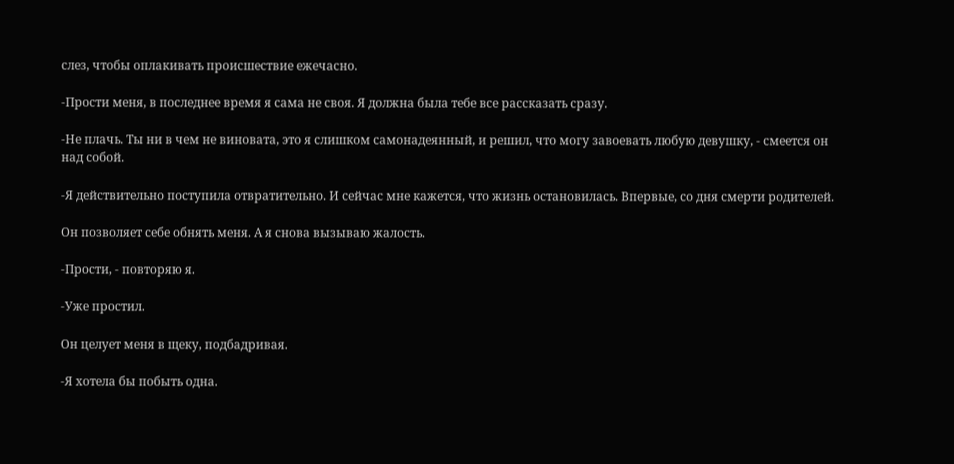слез, чтобы оплакивать происшествие ежечасно.

-Прости меня, в последнее время я сама не своя. Я должна была тебе все рассказать сразу.

-Не плачь. Ты ни в чем не виновата, это я слишком самонадеянный, и решил, что могу завоевать любую девушку, - смеется он над собой.

-Я действительно поступила отвратительно. И сейчас мне кажется, что жизнь остановилась. Впервые, со дня смерти родителей.

Он позволяет себе обнять меня. А я снова вызываю жалость.

-Прости, - повторяю я.

-Уже простил.

Он целует меня в щеку, подбадривая.

-Я хотела бы побыть одна.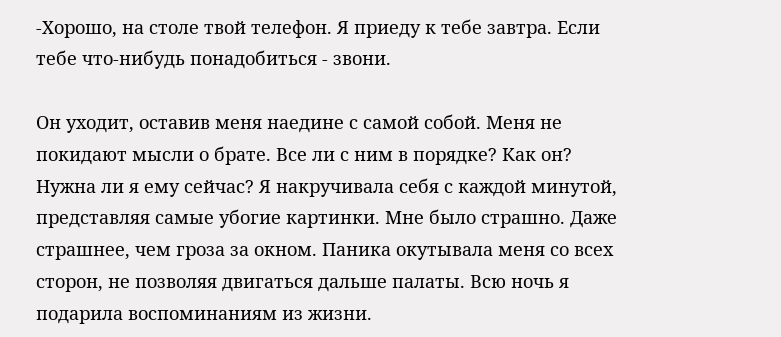-Хорошо, на столе твой телефон. Я приеду к тебе завтра. Если тебе что-нибудь понадобиться - звони.

Он уходит, оставив меня наедине с самой собой. Меня не покидают мысли о брате. Все ли с ним в порядке? Как он? Нужна ли я ему сейчас? Я накручивала себя с каждой минутой, представляя самые убогие картинки. Мне было страшно. Даже страшнее, чем гроза за окном. Паника окутывала меня со всех сторон, не позволяя двигаться дальше палаты. Всю ночь я подарила воспоминаниям из жизни.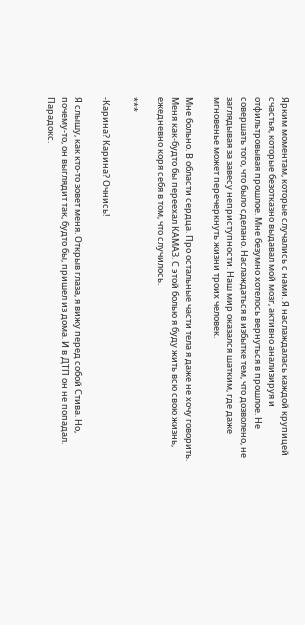Ярким моментам, которые случались с нами. Я наслаждалась каждой крупицей счастья, которые безотказно выдавал мой мозг, активно анализируя и отфильтровывая прошлое. Мне безумно хотелось вернуться в прошлое. Не совершать того, что было сделано. Наслаждаться в избытке тем, что дозволено, не заглядывая за завесу неприступности. Наш мир оказался шатким, где даже мгновенье может перечеркнуть жизни троих человек.

Мне больно. В области сердца. Про остальные части тела я даже не хочу говорить. Меня как-будто бы переехал КАМАЗ. С этой болью я буду жить всю свою жизнь, ежедневно коря себя в том, что случилось.

***

-Карина? Карина? Очнись!

Я слышу, как кто-то зовет меня. Открыв глаза, я вижу перед собой Стива. Но, почему-то, он выглядит так, будто бы, пришел из дома. И в ДТП он не попадал. Парадокс.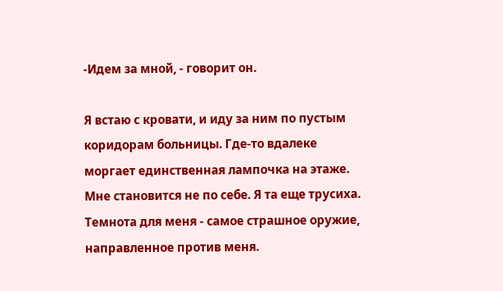-Идем за мной, - говорит он.

Я встаю с кровати, и иду за ним по пустым коридорам больницы. Где-то вдалеке моргает единственная лампочка на этаже. Мне становится не по себе. Я та еще трусиха. Темнота для меня - самое страшное оружие, направленное против меня.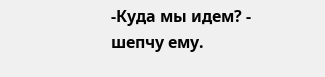-Куда мы идем? - шепчу ему.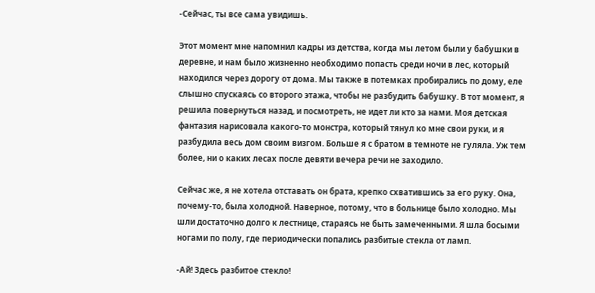-Сейчас, ты все сама увидишь.

Этот момент мне напомнил кадры из детства, когда мы летом были у бабушки в деревне, и нам было жизненно необходимо попасть среди ночи в лес, который находился через дорогу от дома. Мы также в потемках пробирались по дому, еле слышно спускаясь со второго этажа, чтобы не разбудить бабушку. В тот момент, я решила повернуться назад, и посмотреть, не идет ли кто за нами. Моя детская фантазия нарисовала какого-то монстра, который тянул ко мне свои руки, и я разбудила весь дом своим визгом. Больше я с братом в темноте не гуляла. Уж тем более, ни о каких лесах после девяти вечера речи не заходило.

Сейчас же, я не хотела отставать он брата, крепко схватившись за его руку. Она, почему-то, была холодной. Наверное, потому, что в больнице было холодно. Мы шли достаточно долго к лестнице, стараясь не быть замеченными. Я шла босыми ногами по полу, где периодически попались разбитые стекла от ламп.

-Ай! Здесь разбитое стекло!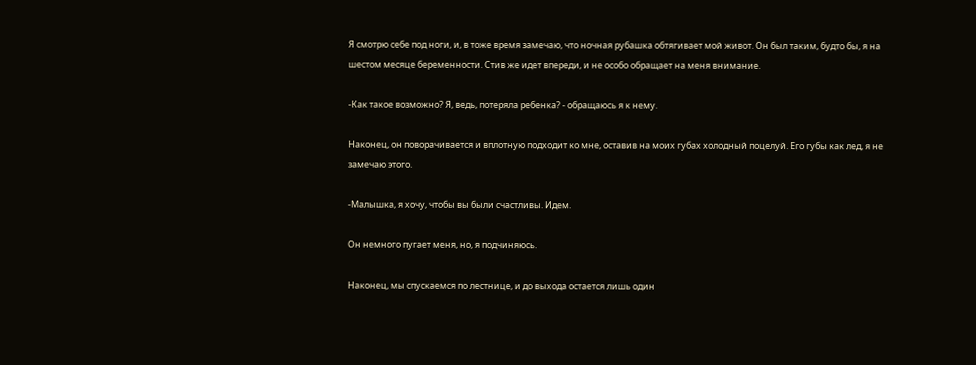Я смотрю себе под ноги, и, в тоже время замечаю, что ночная рубашка обтягивает мой живот. Он был таким, будто бы, я на шестом месяце беременности. Стив же идет впереди, и не особо обращает на меня внимание.

-Как такое возможно? Я, ведь, потеряла ребенка? - обращаюсь я к нему.

Наконец, он поворачивается и вплотную подходит ко мне, оставив на моих губах холодный поцелуй. Его губы как лед, я не замечаю этого.

-Малышка, я хочу, чтобы вы были счастливы. Идем.

Он немного пугает меня, но, я подчиняюсь.

Наконец, мы спускаемся по лестнице, и до выхода остается лишь один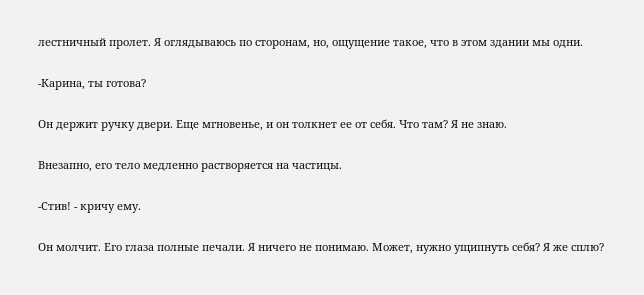лестничный пролет. Я оглядываюсь по сторонам, но, ощущение такое, что в этом здании мы одни.

-Карина, ты готова?

Он держит ручку двери. Еще мгновенье, и он толкнет ее от себя. Что там? Я не знаю.

Внезапно, его тело медленно растворяется на частицы.

-Стив! - кричу ему.

Он молчит. Его глаза полные печали. Я ничего не понимаю. Может, нужно ущипнуть себя? Я же сплю?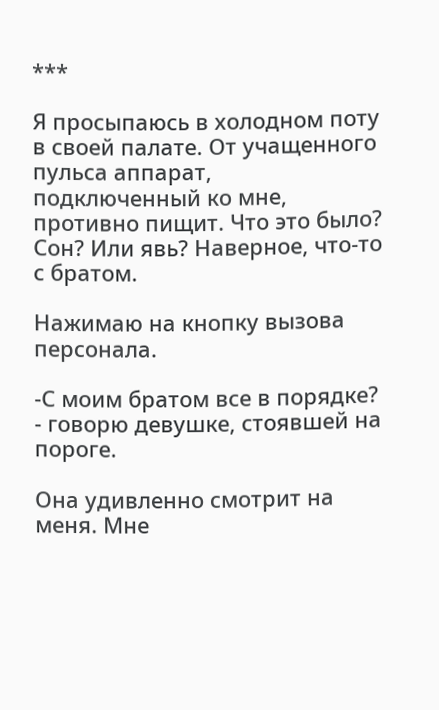***

Я просыпаюсь в холодном поту в своей палате. От учащенного пульса аппарат, подключенный ко мне, противно пищит. Что это было? Сон? Или явь? Наверное, что-то с братом.

Нажимаю на кнопку вызова персонала.

-С моим братом все в порядке? - говорю девушке, стоявшей на пороге.

Она удивленно смотрит на меня. Мне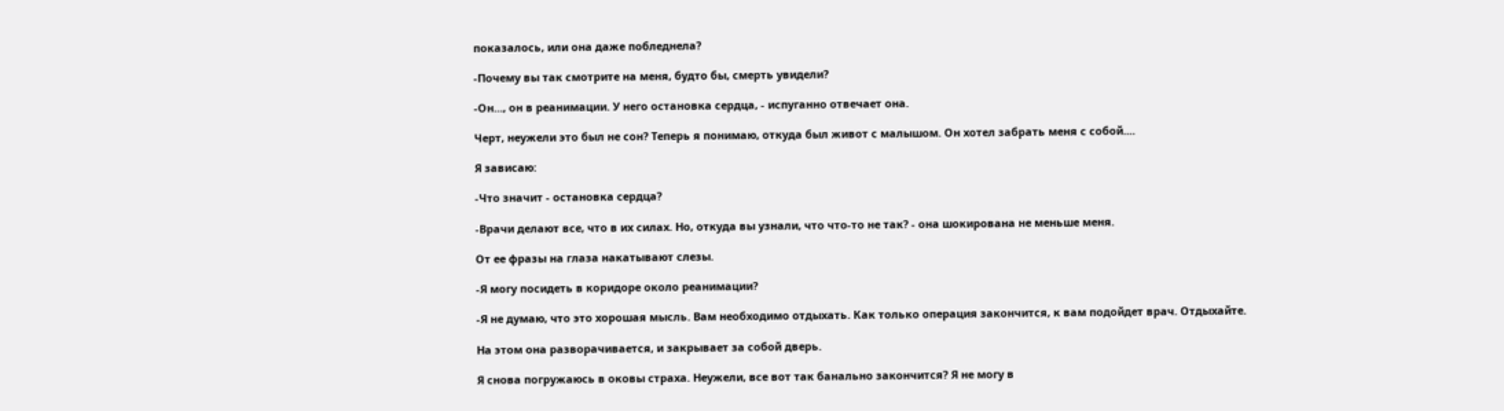показалось, или она даже побледнела?

-Почему вы так смотрите на меня, будто бы, смерть увидели?

-Он..., он в реанимации. У него остановка сердца, - испуганно отвечает она.

Черт, неужели это был не сон? Теперь я понимаю, откуда был живот с малышом. Он хотел забрать меня с собой....

Я зависаю:

-Что значит - остановка сердца?

-Врачи делают все, что в их силах. Но, откуда вы узнали, что что-то не так? - она шокирована не меньше меня.

От ее фразы на глаза накатывают слезы.

-Я могу посидеть в коридоре около реанимации?

-Я не думаю, что это хорошая мысль. Вам необходимо отдыхать. Как только операция закончится, к вам подойдет врач. Отдыхайте.

На этом она разворачивается, и закрывает за собой дверь.

Я снова погружаюсь в оковы страха. Неужели, все вот так банально закончится? Я не могу в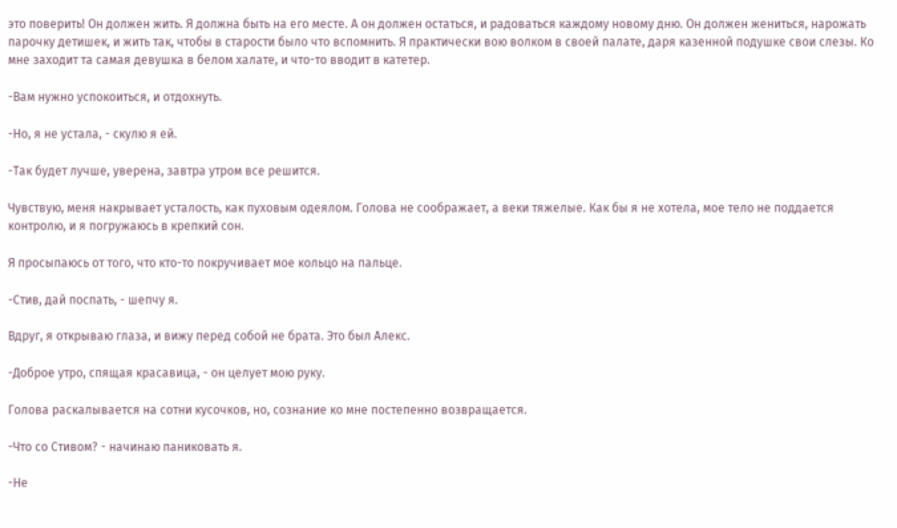это поверить! Он должен жить. Я должна быть на его месте. А он должен остаться, и радоваться каждому новому дню. Он должен жениться, нарожать парочку детишек, и жить так, чтобы в старости было что вспомнить. Я практически вою волком в своей палате, даря казенной подушке свои слезы. Ко мне заходит та самая девушка в белом халате, и что-то вводит в катетер.

-Вам нужно успокоиться, и отдохнуть.

-Но, я не устала, - скулю я ей.

-Так будет лучше, уверена, завтра утром все решится.

Чувствую, меня накрывает усталость, как пуховым одеялом. Голова не соображает, а веки тяжелые. Как бы я не хотела, мое тело не поддается контролю, и я погружаюсь в крепкий сон.

Я просыпаюсь от того, что кто-то покручивает мое кольцо на пальце.

-Стив, дай поспать, - шепчу я.

Вдруг, я открываю глаза, и вижу перед собой не брата. Это был Алекс.

-Доброе утро, спящая красавица, - он целует мою руку.

Голова раскалывается на сотни кусочков, но, сознание ко мне постепенно возвращается.

-Что со Стивом? - начинаю паниковать я.

-Не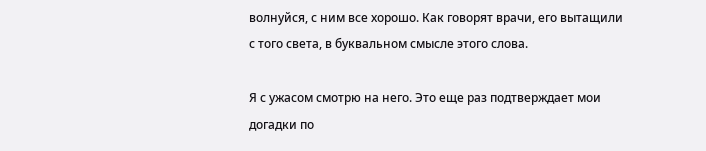волнуйся, с ним все хорошо. Как говорят врачи, его вытащили с того света, в буквальном смысле этого слова.

Я с ужасом смотрю на него. Это еще раз подтверждает мои догадки по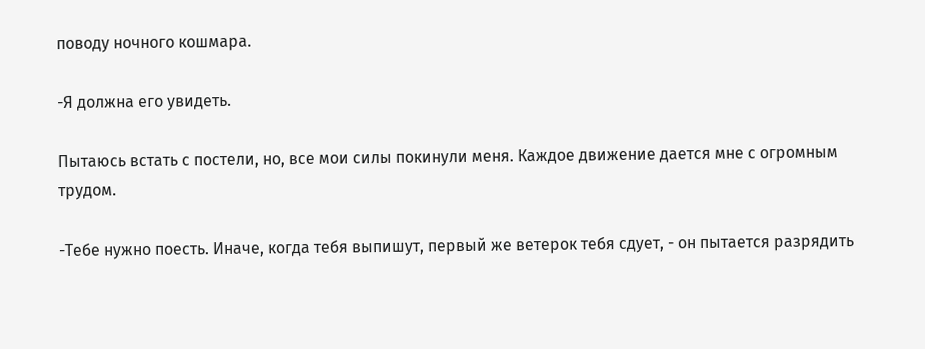поводу ночного кошмара.

-Я должна его увидеть.

Пытаюсь встать с постели, но, все мои силы покинули меня. Каждое движение дается мне с огромным трудом.

-Тебе нужно поесть. Иначе, когда тебя выпишут, первый же ветерок тебя сдует, - он пытается разрядить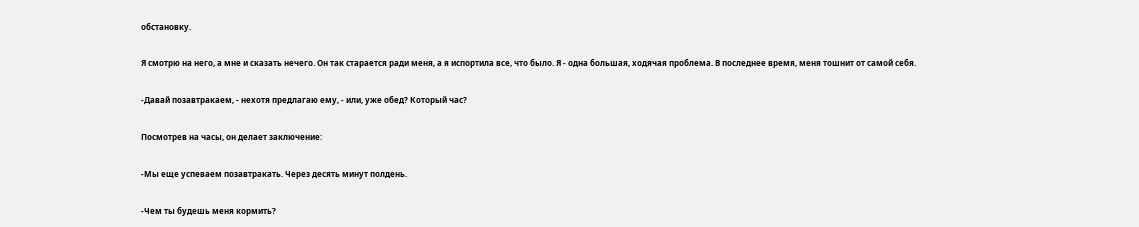обстановку.

Я смотрю на него, а мне и сказать нечего. Он так старается ради меня, а я испортила все, что было. Я - одна большая, ходячая проблема. В последнее время, меня тошнит от самой себя.

-Давай позавтракаем, - нехотя предлагаю ему, - или, уже обед? Который час?

Посмотрев на часы, он делает заключение:

-Мы еще успеваем позавтракать. Через десять минут полдень.

-Чем ты будешь меня кормить?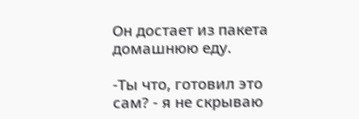Он достает из пакета домашнюю еду.

-Ты что, готовил это сам? - я не скрываю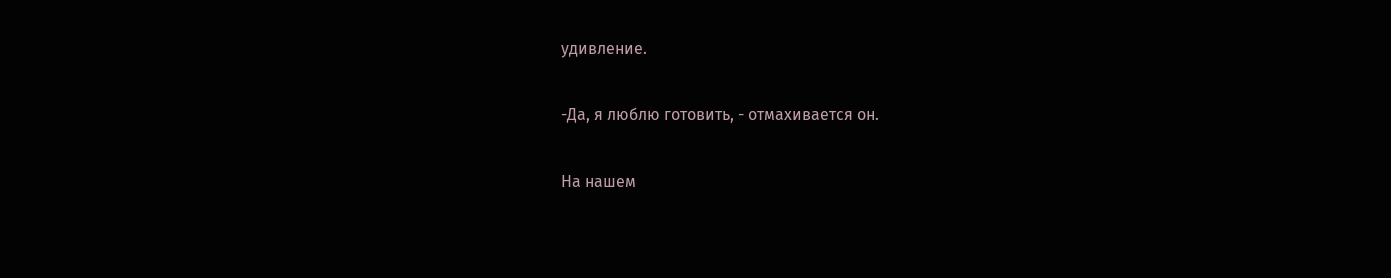удивление.

-Да, я люблю готовить, - отмахивается он.

На нашем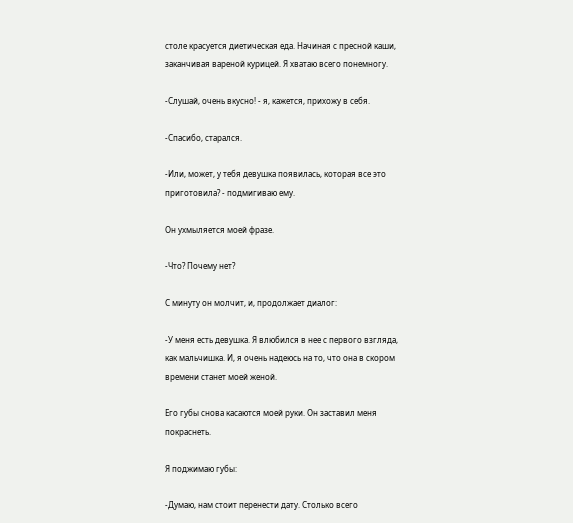столе красуется диетическая еда. Начиная с пресной каши, заканчивая вареной курицей. Я хватаю всего понемногу.

-Слушай, очень вкусно! - я, кажется, прихожу в себя.

-Спасибо, старался.

-Или, может, у тебя девушка появилась, которая все это приготовила? - подмигиваю ему.

Он ухмыляется моей фразе.

-Что? Почему нет?

С минуту он молчит, и, продолжает диалог:

-У меня есть девушка. Я влюбился в нее с первого взгляда, как мальчишка. И, я очень надеюсь на то, что она в скором времени станет моей женой.

Его губы снова касаются моей руки. Он заставил меня покраснеть.

Я поджимаю губы:

-Думаю, нам стоит перенести дату. Столько всего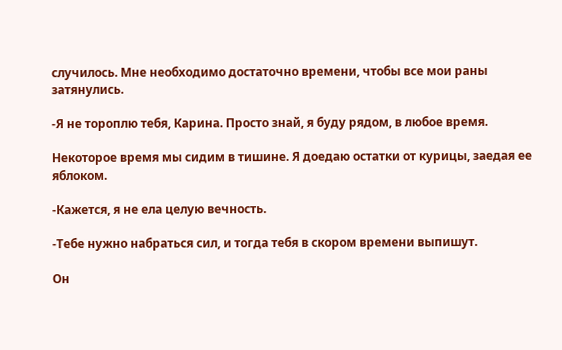случилось. Мне необходимо достаточно времени, чтобы все мои раны затянулись.

-Я не тороплю тебя, Карина. Просто знай, я буду рядом, в любое время.

Некоторое время мы сидим в тишине. Я доедаю остатки от курицы, заедая ее яблоком.

-Кажется, я не ела целую вечность.

-Тебе нужно набраться сил, и тогда тебя в скором времени выпишут.

Он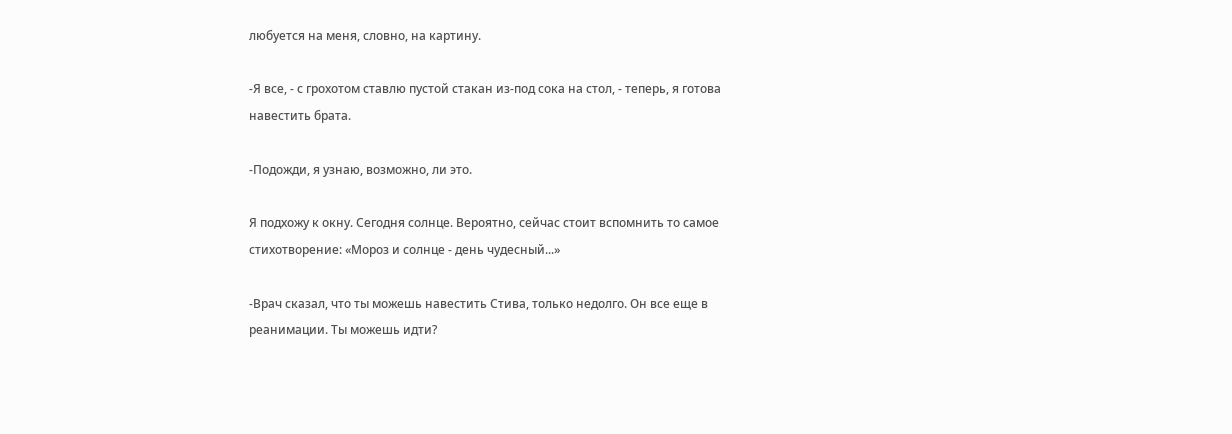любуется на меня, словно, на картину.

-Я все, - с грохотом ставлю пустой стакан из-под сока на стол, - теперь, я готова навестить брата.

-Подожди, я узнаю, возможно, ли это.

Я подхожу к окну. Сегодня солнце. Вероятно, сейчас стоит вспомнить то самое стихотворение: «Мороз и солнце - день чудесный...»

-Врач сказал, что ты можешь навестить Стива, только недолго. Он все еще в реанимации. Ты можешь идти?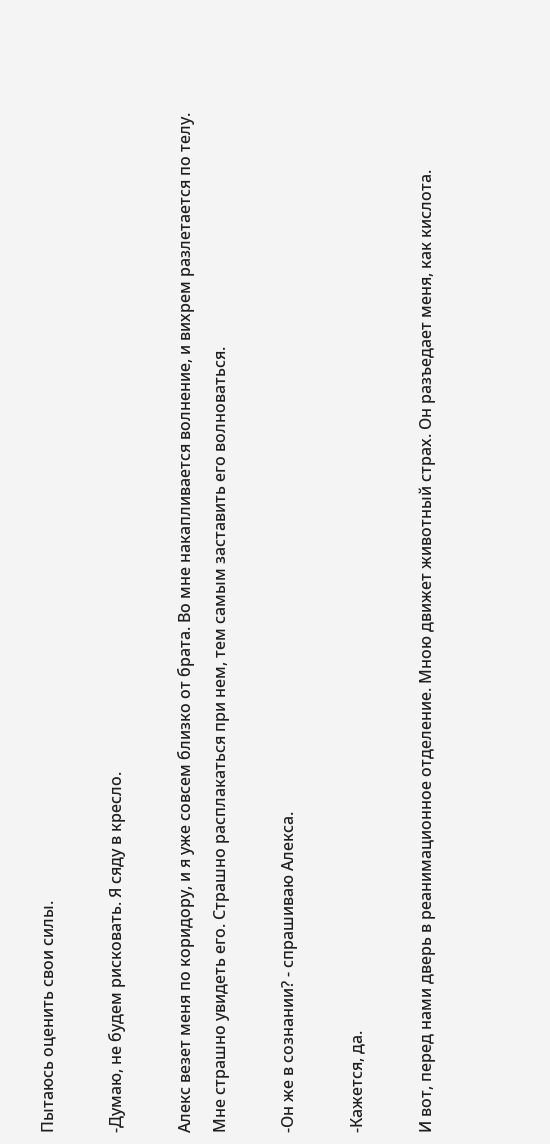Пытаюсь оценить свои силы.

-Думаю, не будем рисковать. Я сяду в кресло.

Алекс везет меня по коридору, и я уже совсем близко от брата. Во мне накапливается волнение, и вихрем разлетается по телу. Мне страшно увидеть его. Страшно расплакаться при нем, тем самым заставить его волноваться.

-Он же в сознании? - спрашиваю Алекса.

-Кажется, да.

И вот, перед нами дверь в реанимационное отделение. Мною движет животный страх. Он разъедает меня, как кислота.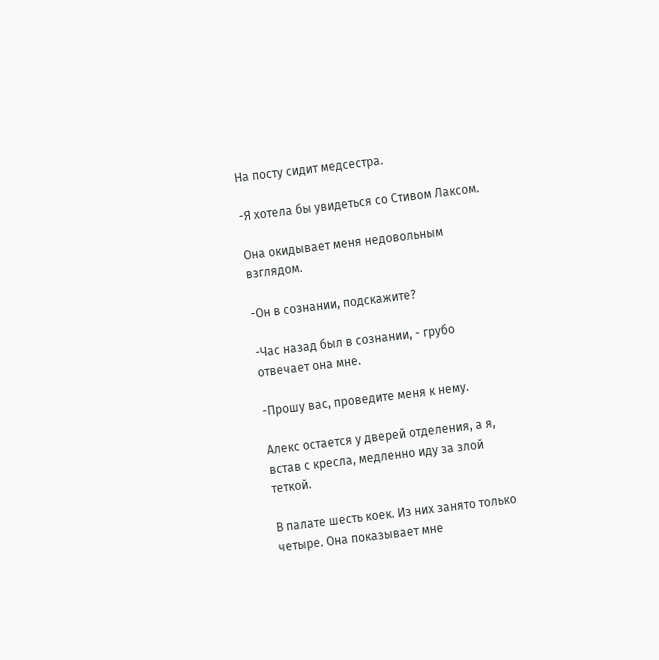На посту сидит медсестра.

-Я хотела бы увидеться со Стивом Лаксом.

Она окидывает меня недовольным взглядом.

-Он в сознании, подскажите?

-Час назад был в сознании, - грубо отвечает она мне.

-Прошу вас, проведите меня к нему.

Алекс остается у дверей отделения, а я, встав с кресла, медленно иду за злой теткой.

В палате шесть коек. Из них занято только четыре. Она показывает мне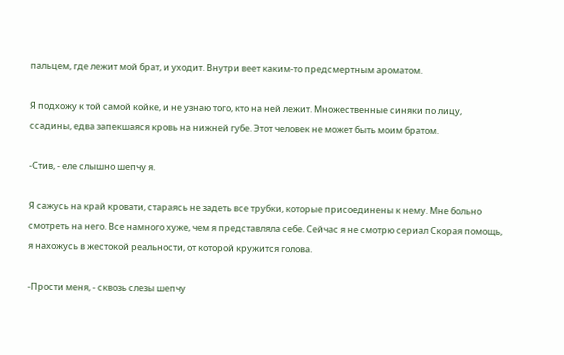пальцем, где лежит мой брат, и уходит. Внутри веет каким-то предсмертным ароматом.

Я подхожу к той самой койке, и не узнаю того, кто на ней лежит. Множественные синяки по лицу, ссадины, едва запекшаяся кровь на нижней губе. Этот человек не может быть моим братом.

-Стив, - еле слышно шепчу я.

Я сажусь на край кровати, стараясь не задеть все трубки, которые присоединены к нему. Мне больно смотреть на него. Все намного хуже, чем я представляла себе. Сейчас я не смотрю сериал Скорая помощь, я нахожусь в жестокой реальности, от которой кружится голова.

-Прости меня, - сквозь слезы шепчу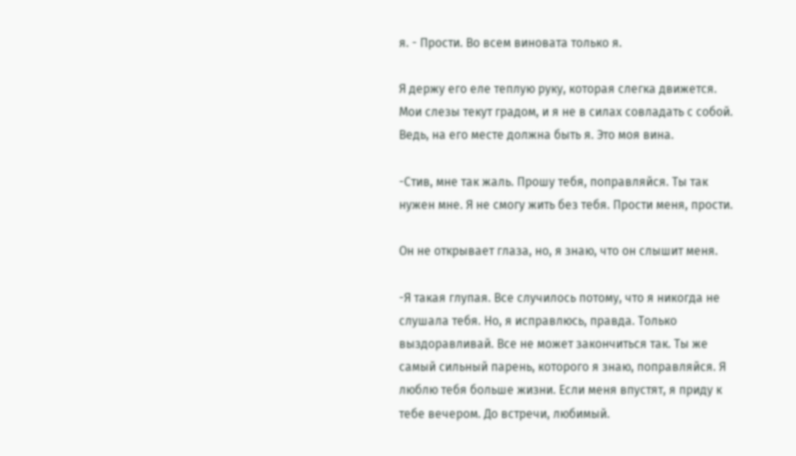я. - Прости. Во всем виновата только я.

Я держу его еле теплую руку, которая слегка движется. Мои слезы текут градом, и я не в силах совладать с собой. Ведь, на его месте должна быть я. Это моя вина.

-Стив, мне так жаль. Прошу тебя, поправляйся. Ты так нужен мне. Я не смогу жить без тебя. Прости меня, прости.

Он не открывает глаза, но, я знаю, что он слышит меня.

-Я такая глупая. Все случилось потому, что я никогда не слушала тебя. Но, я исправлюсь, правда. Только выздоравливай. Все не может закончиться так. Ты же самый сильный парень, которого я знаю, поправляйся. Я люблю тебя больше жизни. Если меня впустят, я приду к тебе вечером. До встречи, любимый.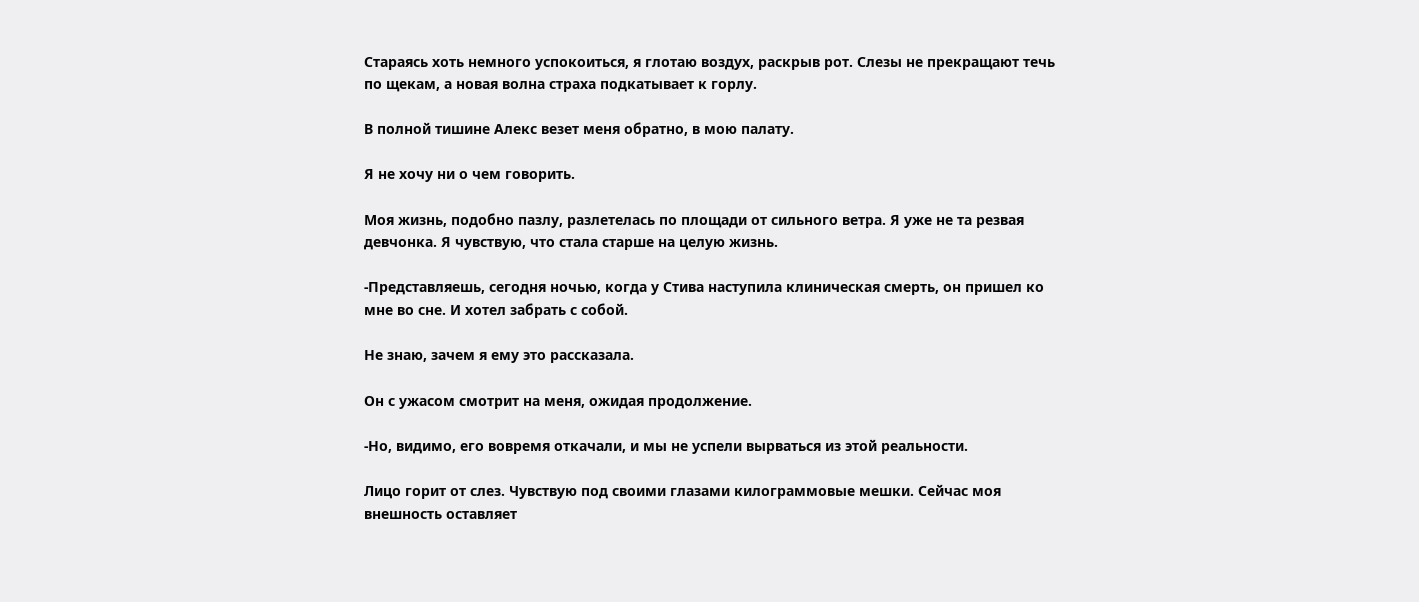Стараясь хоть немного успокоиться, я глотаю воздух, раскрыв рот. Слезы не прекращают течь по щекам, а новая волна страха подкатывает к горлу.

В полной тишине Алекс везет меня обратно, в мою палату.

Я не хочу ни о чем говорить.

Моя жизнь, подобно пазлу, разлетелась по площади от сильного ветра. Я уже не та резвая девчонка. Я чувствую, что стала старше на целую жизнь.

-Представляешь, сегодня ночью, когда у Стива наступила клиническая смерть, он пришел ко мне во сне. И хотел забрать с собой.

Не знаю, зачем я ему это рассказала.

Он с ужасом смотрит на меня, ожидая продолжение.

-Но, видимо, его вовремя откачали, и мы не успели вырваться из этой реальности.

Лицо горит от слез. Чувствую под своими глазами килограммовые мешки. Сейчас моя внешность оставляет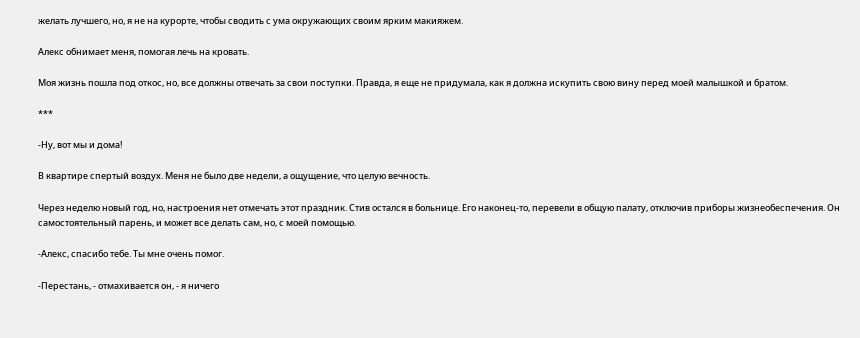желать лучшего, но, я не на курорте, чтобы сводить с ума окружающих своим ярким макияжем.

Алекс обнимает меня, помогая лечь на кровать.

Моя жизнь пошла под откос, но, все должны отвечать за свои поступки. Правда, я еще не придумала, как я должна искупить свою вину перед моей малышкой и братом.

***

-Ну, вот мы и дома!

В квартире спертый воздух. Меня не было две недели, а ощущение, что целую вечность.

Через неделю новый год, но, настроения нет отмечать этот праздник. Стив остался в больнице. Его наконец-то, перевели в общую палату, отключив приборы жизнеобеспечения. Он самостоятельный парень, и может все делать сам, но, с моей помощью.

-Алекс, спасибо тебе. Ты мне очень помог.

-Перестань, - отмахивается он, - я ничего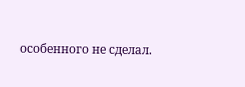особенного не сделал.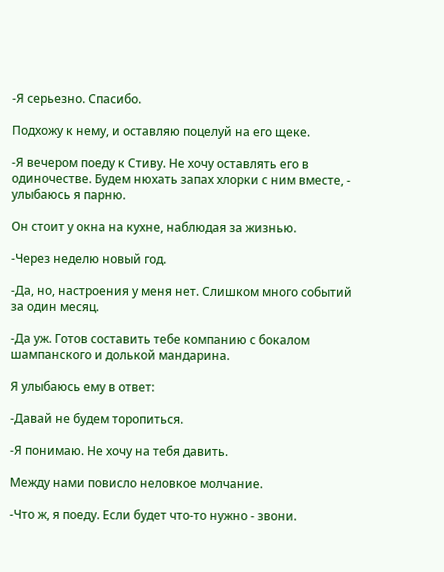-Я серьезно. Спасибо.

Подхожу к нему, и оставляю поцелуй на его щеке.

-Я вечером поеду к Стиву. Не хочу оставлять его в одиночестве. Будем нюхать запах хлорки с ним вместе, - улыбаюсь я парню.

Он стоит у окна на кухне, наблюдая за жизнью.

-Через неделю новый год.

-Да, но, настроения у меня нет. Слишком много событий за один месяц.

-Да уж. Готов составить тебе компанию с бокалом шампанского и долькой мандарина.

Я улыбаюсь ему в ответ:

-Давай не будем торопиться.

-Я понимаю. Не хочу на тебя давить.

Между нами повисло неловкое молчание.

-Что ж, я поеду. Если будет что-то нужно - звони.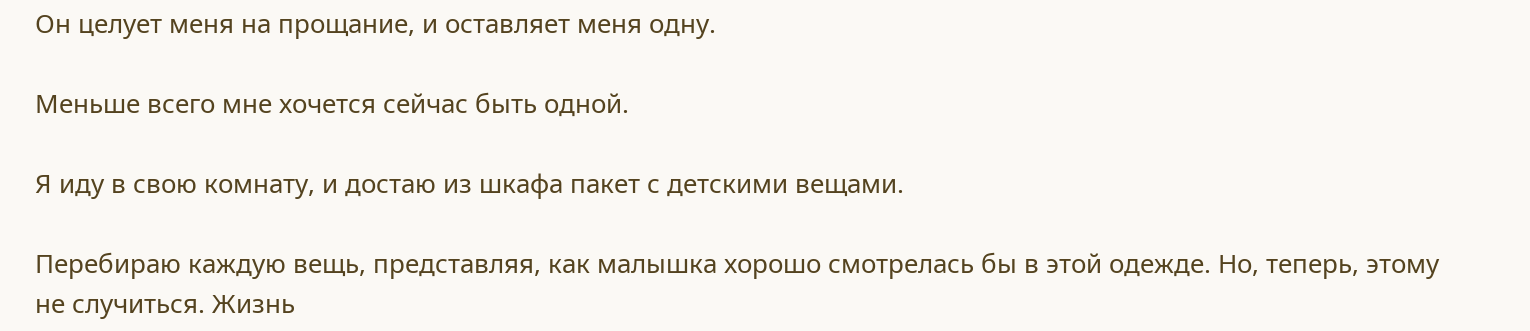Он целует меня на прощание, и оставляет меня одну.

Меньше всего мне хочется сейчас быть одной.

Я иду в свою комнату, и достаю из шкафа пакет с детскими вещами.

Перебираю каждую вещь, представляя, как малышка хорошо смотрелась бы в этой одежде. Но, теперь, этому не случиться. Жизнь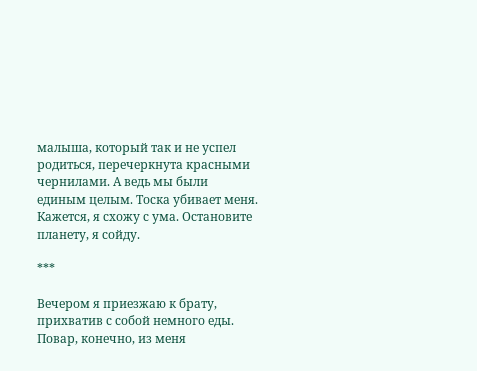малыша, который так и не успел родиться, перечеркнута красными чернилами. А ведь мы были единым целым. Тоска убивает меня. Кажется, я схожу с ума. Остановите планету, я сойду.

***

Вечером я приезжаю к брату, прихватив с собой немного еды. Повар, конечно, из меня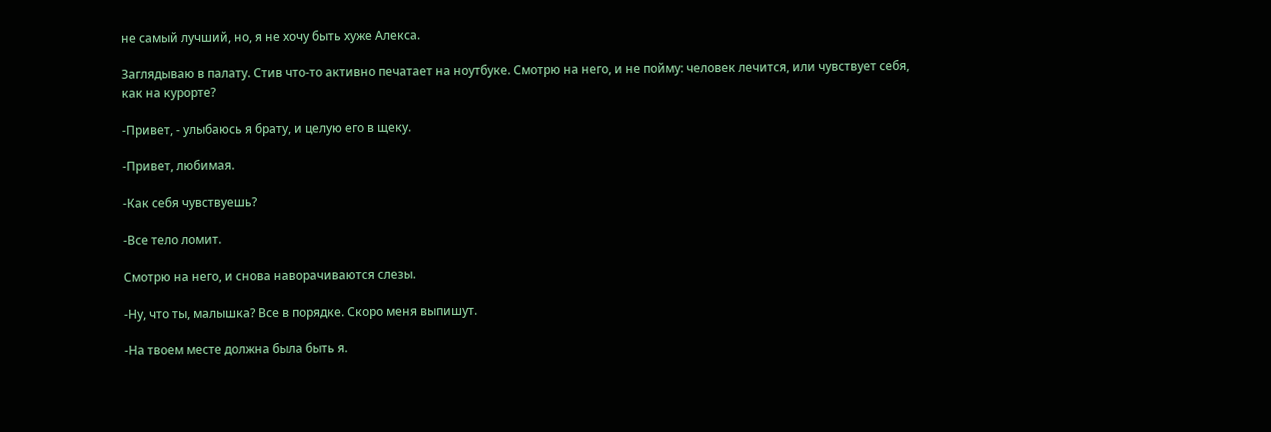не самый лучший, но, я не хочу быть хуже Алекса.

Заглядываю в палату. Стив что-то активно печатает на ноутбуке. Смотрю на него, и не пойму: человек лечится, или чувствует себя, как на курорте?

-Привет, - улыбаюсь я брату, и целую его в щеку.

-Привет, любимая.

-Как себя чувствуешь?

-Все тело ломит.

Смотрю на него, и снова наворачиваются слезы.

-Ну, что ты, малышка? Все в порядке. Скоро меня выпишут.

-На твоем месте должна была быть я.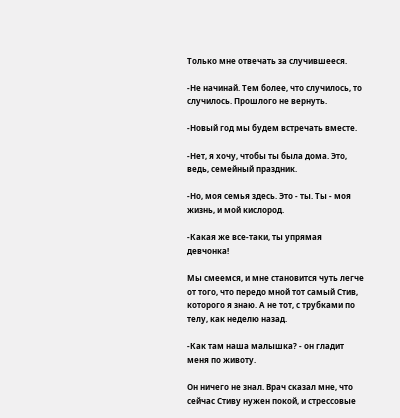Только мне отвечать за случившееся.

-Не начинай. Тем более, что случилось, то случилось. Прошлого не вернуть.

-Новый год мы будем встречать вместе.

-Нет, я хочу, чтобы ты была дома. Это, ведь, семейный праздник.

-Но, моя семья здесь. Это - ты. Ты - моя жизнь, и мой кислород.

-Какая же все-таки, ты упрямая девчонка!

Мы смеемся, и мне становится чуть легче от того, что передо мной тот самый Стив, которого я знаю. А не тот, с трубками по телу, как неделю назад.

-Как там наша малышка? - он гладит меня по животу.

Он ничего не знал. Врач сказал мне, что сейчас Стиву нужен покой, и стрессовые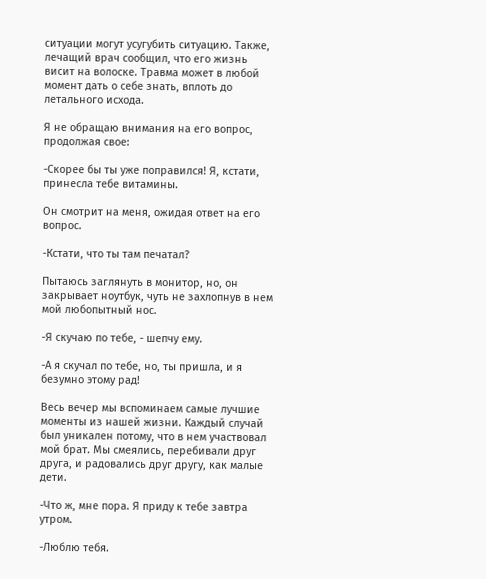ситуации могут усугубить ситуацию. Также, лечащий врач сообщил, что его жизнь висит на волоске. Травма может в любой момент дать о себе знать, вплоть до летального исхода.

Я не обращаю внимания на его вопрос, продолжая свое:

-Скорее бы ты уже поправился! Я, кстати, принесла тебе витамины.

Он смотрит на меня, ожидая ответ на его вопрос.

-Кстати, что ты там печатал?

Пытаюсь заглянуть в монитор, но, он закрывает ноутбук, чуть не захлопнув в нем мой любопытный нос.

-Я скучаю по тебе, - шепчу ему.

-А я скучал по тебе, но, ты пришла, и я безумно этому рад!

Весь вечер мы вспоминаем самые лучшие моменты из нашей жизни. Каждый случай был уникален потому, что в нем участвовал мой брат. Мы смеялись, перебивали друг друга, и радовались друг другу, как малые дети.

-Что ж, мне пора. Я приду к тебе завтра утром.

-Люблю тебя.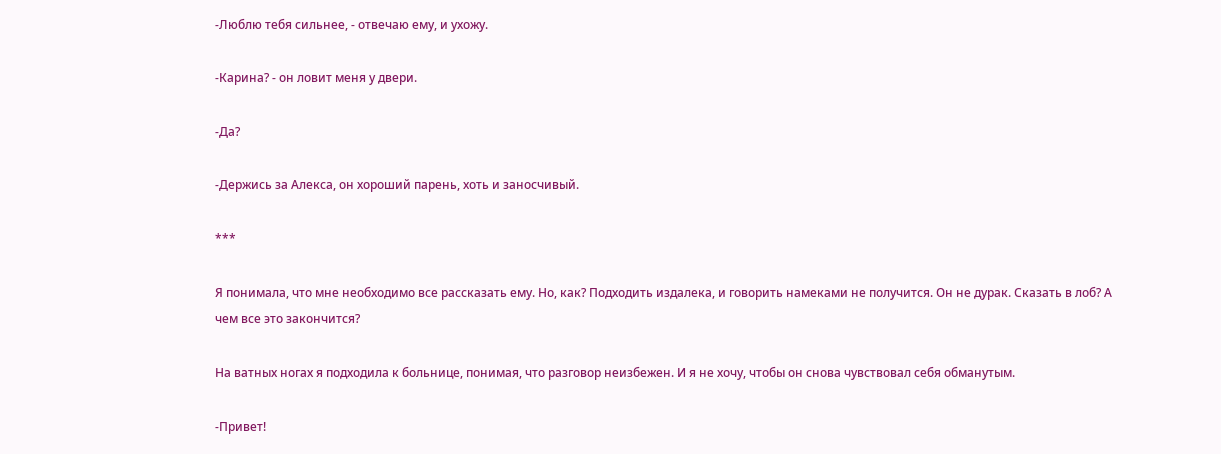-Люблю тебя сильнее, - отвечаю ему, и ухожу.

-Карина? - он ловит меня у двери.

-Да?

-Держись за Алекса, он хороший парень, хоть и заносчивый.

***

Я понимала, что мне необходимо все рассказать ему. Но, как? Подходить издалека, и говорить намеками не получится. Он не дурак. Сказать в лоб? А чем все это закончится?

На ватных ногах я подходила к больнице, понимая, что разговор неизбежен. И я не хочу, чтобы он снова чувствовал себя обманутым.

-Привет!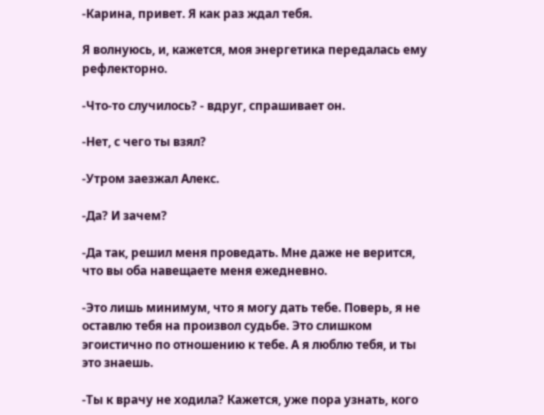-Карина, привет. Я как раз ждал тебя.

Я волнуюсь, и, кажется, моя энергетика передалась ему рефлекторно.

-Что-то случилось? - вдруг, спрашивает он.

-Нет, с чего ты взял?

-Утром заезжал Алекс.

-Да? И зачем?

-Да так, решил меня проведать. Мне даже не верится, что вы оба навещаете меня ежедневно.

-Это лишь минимум, что я могу дать тебе. Поверь, я не оставлю тебя на произвол судьбе. Это слишком эгоистично по отношению к тебе. А я люблю тебя, и ты это знаешь.

-Ты к врачу не ходила? Кажется, уже пора узнать, кого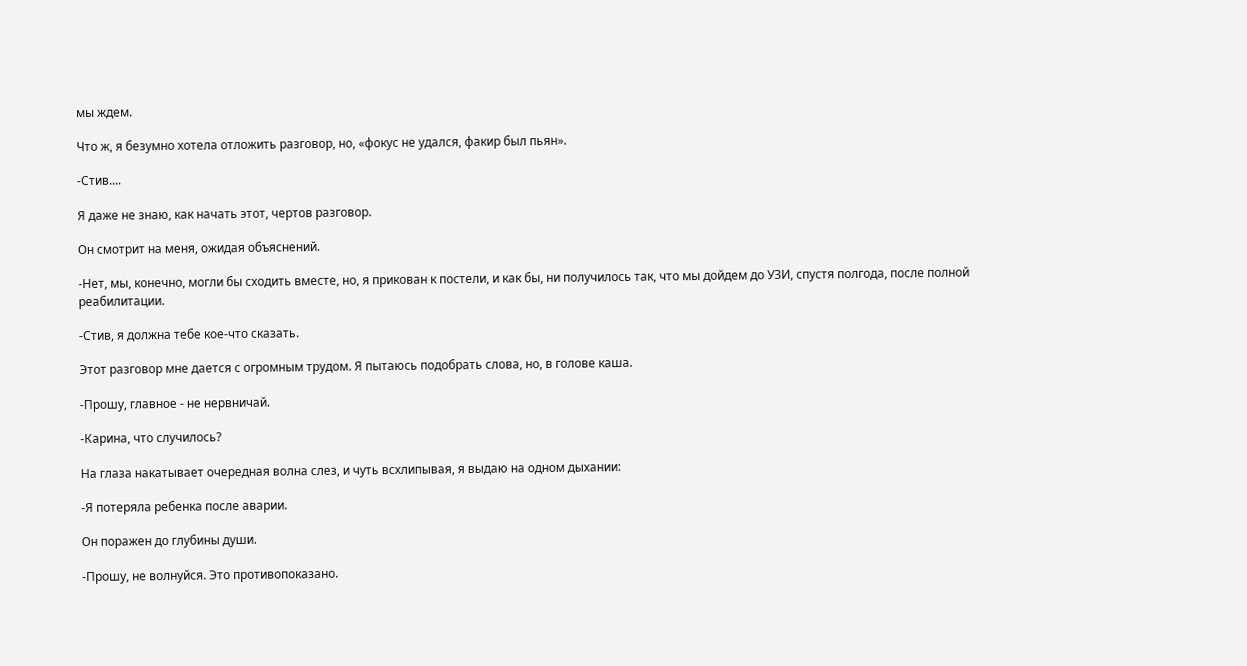мы ждем.

Что ж, я безумно хотела отложить разговор, но, «фокус не удался, факир был пьян».

-Стив....

Я даже не знаю, как начать этот, чертов разговор.

Он смотрит на меня, ожидая объяснений.

-Нет, мы, конечно, могли бы сходить вместе, но, я прикован к постели, и как бы, ни получилось так, что мы дойдем до УЗИ, спустя полгода, после полной реабилитации.

-Стив, я должна тебе кое-что сказать.

Этот разговор мне дается с огромным трудом. Я пытаюсь подобрать слова, но, в голове каша.

-Прошу, главное - не нервничай.

-Карина, что случилось?

На глаза накатывает очередная волна слез, и чуть всхлипывая, я выдаю на одном дыхании:

-Я потеряла ребенка после аварии.

Он поражен до глубины души.

-Прошу, не волнуйся. Это противопоказано.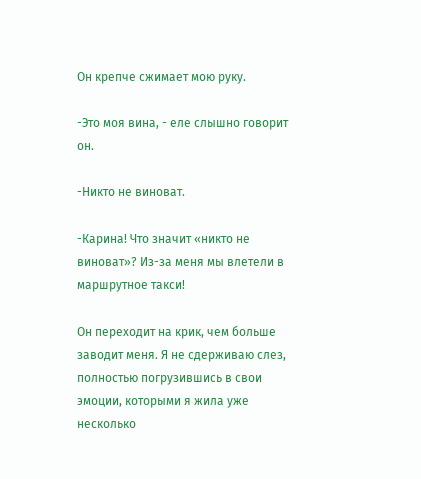Он крепче сжимает мою руку.

-Это моя вина, - еле слышно говорит он.

-Никто не виноват.

-Карина! Что значит «никто не виноват»? Из-за меня мы влетели в маршрутное такси!

Он переходит на крик, чем больше заводит меня. Я не сдерживаю слез, полностью погрузившись в свои эмоции, которыми я жила уже несколько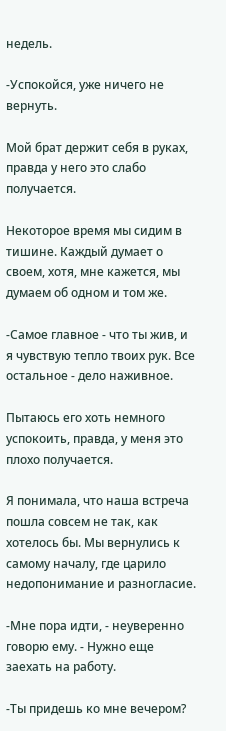недель.

-Успокойся, уже ничего не вернуть.

Мой брат держит себя в руках, правда у него это слабо получается.

Некоторое время мы сидим в тишине. Каждый думает о своем, хотя, мне кажется, мы думаем об одном и том же.

-Самое главное - что ты жив, и я чувствую тепло твоих рук. Все остальное - дело наживное.

Пытаюсь его хоть немного успокоить, правда, у меня это плохо получается.

Я понимала, что наша встреча пошла совсем не так, как хотелось бы. Мы вернулись к самому началу, где царило недопонимание и разногласие.

-Мне пора идти, - неуверенно говорю ему. - Нужно еще заехать на работу.

-Ты придешь ко мне вечером?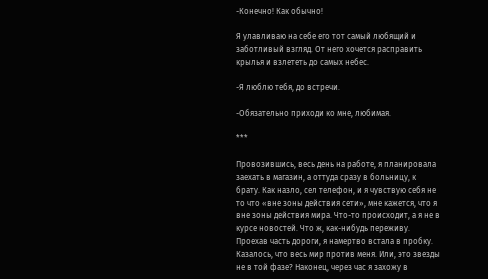-Конечно! Как обычно!

Я улавливаю на себе его тот самый любящий и заботливый взгляд. От него хочется расправить крылья и взлететь до самых небес.

-Я люблю тебя, до встречи.

-Обязательно приходи ко мне, любимая.

***

Провозившись, весь день на работе, я планировала заехать в магазин, а оттуда сразу в больницу, к брату. Как назло, сел телефон, и я чувствую себя не то что «вне зоны действия сети», мне кажется, что я вне зоны действия мира. Что-то происходит, а я не в курсе новостей. Что ж, как-нибудь переживу. Проехав часть дороги, я намертво встала в пробку. Казалось, что весь мир против меня. Или, это звезды не в той фазе? Наконец, через час я захожу в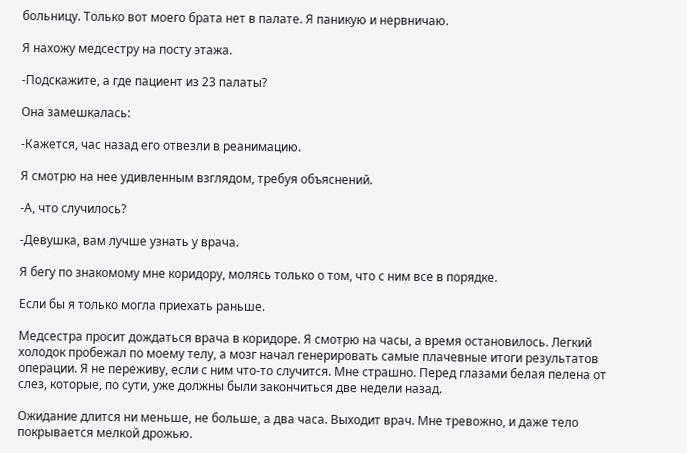больницу. Только вот моего брата нет в палате. Я паникую и нервничаю.

Я нахожу медсестру на посту этажа.

-Подскажите, а где пациент из 23 палаты?

Она замешкалась:

-Кажется, час назад его отвезли в реанимацию.

Я смотрю на нее удивленным взглядом, требуя объяснений.

-А, что случилось?

-Девушка, вам лучше узнать у врача.

Я бегу по знакомому мне коридору, молясь только о том, что с ним все в порядке.

Если бы я только могла приехать раньше.

Медсестра просит дождаться врача в коридоре. Я смотрю на часы, а время остановилось. Легкий холодок пробежал по моему телу, а мозг начал генерировать самые плачевные итоги результатов операции. Я не переживу, если с ним что-то случится. Мне страшно. Перед глазами белая пелена от слез, которые, по сути, уже должны были закончиться две недели назад.

Ожидание длится ни меньше, не больше, а два часа. Выходит врач. Мне тревожно, и даже тело покрывается мелкой дрожью.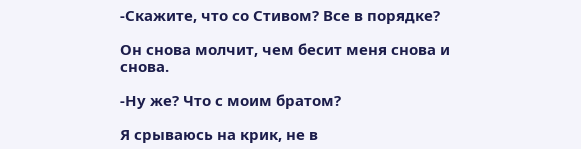-Скажите, что со Стивом? Все в порядке?

Он снова молчит, чем бесит меня снова и снова.

-Ну же? Что с моим братом?

Я срываюсь на крик, не в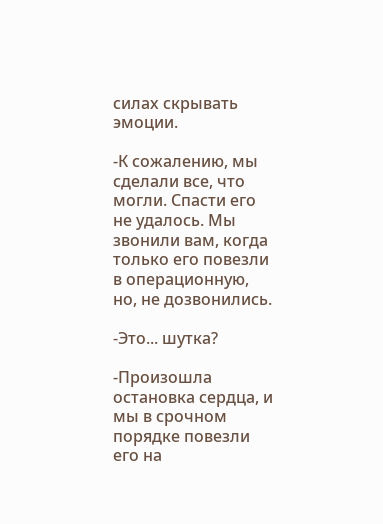силах скрывать эмоции.

-К сожалению, мы сделали все, что могли. Спасти его не удалось. Мы звонили вам, когда только его повезли в операционную, но, не дозвонились.

-Это... шутка?

-Произошла остановка сердца, и мы в срочном порядке повезли его на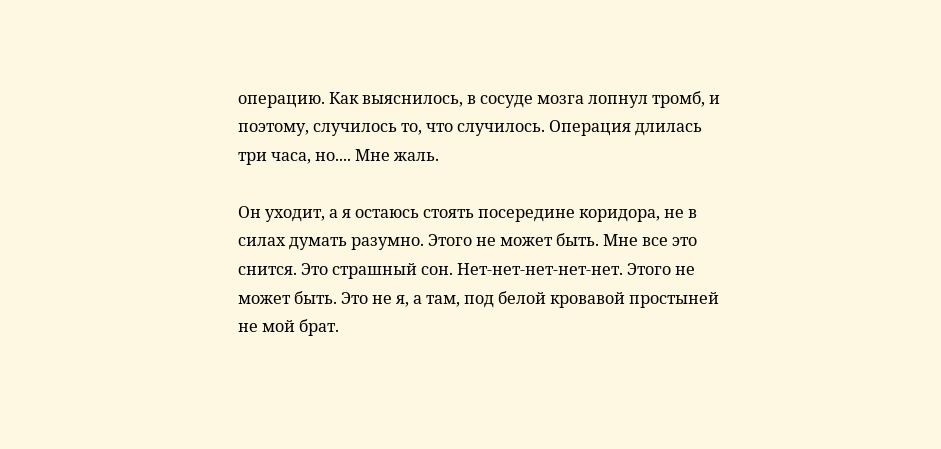операцию. Как выяснилось, в сосуде мозга лопнул тромб, и поэтому, случилось то, что случилось. Операция длилась три часа, но.... Мне жаль.

Он уходит, а я остаюсь стоять посередине коридора, не в силах думать разумно. Этого не может быть. Мне все это снится. Это страшный сон. Нет-нет-нет-нет-нет. Этого не может быть. Это не я, а там, под белой кровавой простыней не мой брат.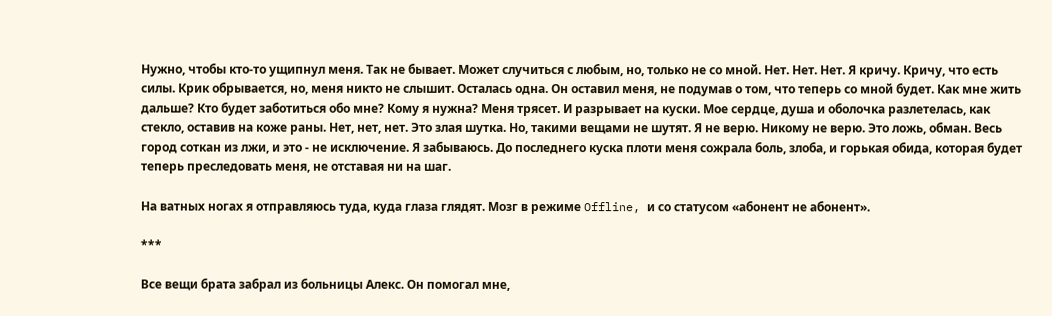Нужно, чтобы кто-то ущипнул меня. Так не бывает. Может случиться с любым, но, только не со мной. Нет. Нет. Нет. Я кричу. Кричу, что есть силы. Крик обрывается, но, меня никто не слышит. Осталась одна. Он оставил меня, не подумав о том, что теперь со мной будет. Как мне жить дальше? Кто будет заботиться обо мне? Кому я нужна? Меня трясет. И разрывает на куски. Мое сердце, душа и оболочка разлетелась, как стекло, оставив на коже раны. Нет, нет, нет. Это злая шутка. Но, такими вещами не шутят. Я не верю. Никому не верю. Это ложь, обман. Весь город соткан из лжи, и это - не исключение. Я забываюсь. До последнего куска плоти меня сожрала боль, злоба, и горькая обида, которая будет теперь преследовать меня, не отставая ни на шаг.

На ватных ногах я отправляюсь туда, куда глаза глядят. Мозг в режиме Offline, и со статусом «абонент не абонент».

***

Все вещи брата забрал из больницы Алекс. Он помогал мне,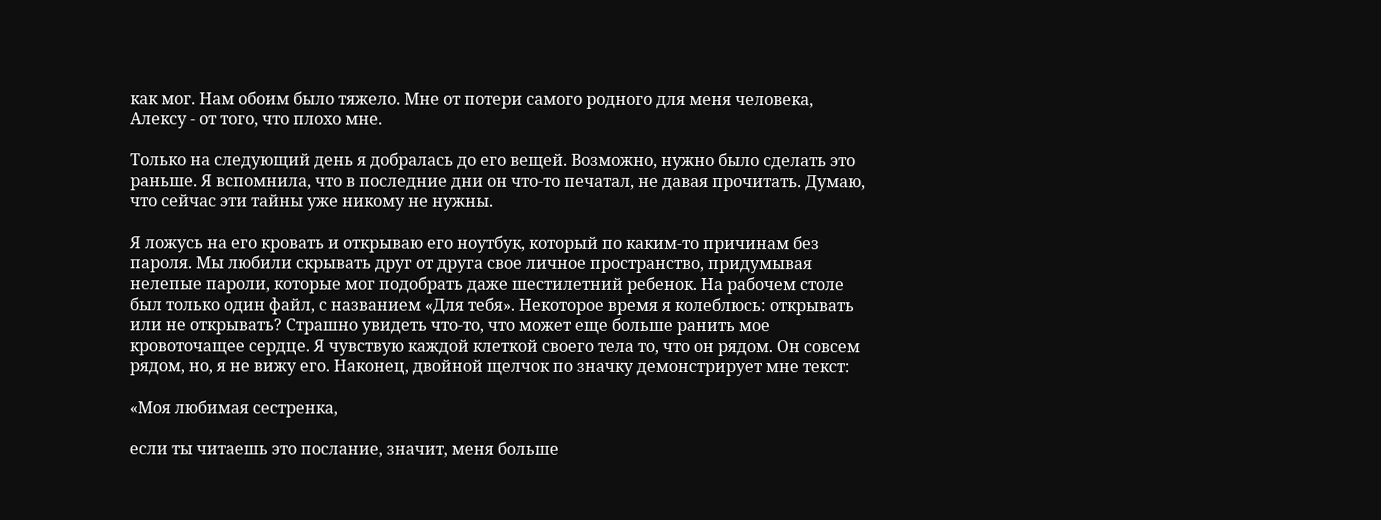как мог. Нам обоим было тяжело. Мне от потери самого родного для меня человека, Алексу - от того, что плохо мне.

Только на следующий день я добралась до его вещей. Возможно, нужно было сделать это раньше. Я вспомнила, что в последние дни он что-то печатал, не давая прочитать. Думаю, что сейчас эти тайны уже никому не нужны.

Я ложусь на его кровать и открываю его ноутбук, который по каким-то причинам без пароля. Мы любили скрывать друг от друга свое личное пространство, придумывая нелепые пароли, которые мог подобрать даже шестилетний ребенок. На рабочем столе был только один файл, с названием «Для тебя». Некоторое время я колеблюсь: открывать или не открывать? Страшно увидеть что-то, что может еще больше ранить мое кровоточащее сердце. Я чувствую каждой клеткой своего тела то, что он рядом. Он совсем рядом, но, я не вижу его. Наконец, двойной щелчок по значку демонстрирует мне текст:

«Моя любимая сестренка,

если ты читаешь это послание, значит, меня больше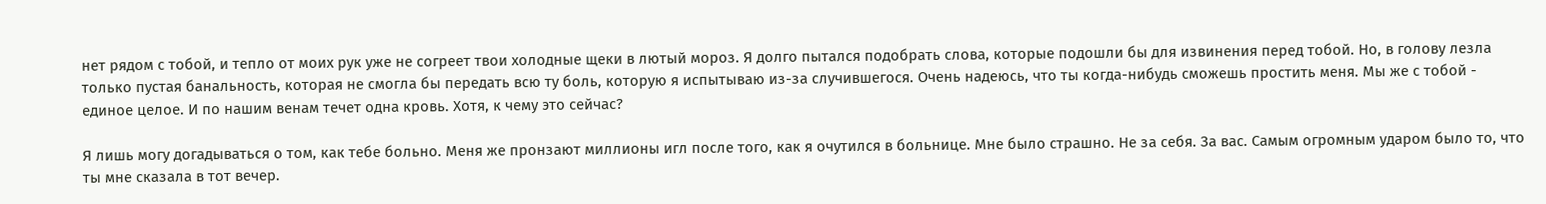нет рядом с тобой, и тепло от моих рук уже не согреет твои холодные щеки в лютый мороз. Я долго пытался подобрать слова, которые подошли бы для извинения перед тобой. Но, в голову лезла только пустая банальность, которая не смогла бы передать всю ту боль, которую я испытываю из-за случившегося. Очень надеюсь, что ты когда-нибудь сможешь простить меня. Мы же с тобой - единое целое. И по нашим венам течет одна кровь. Хотя, к чему это сейчас?

Я лишь могу догадываться о том, как тебе больно. Меня же пронзают миллионы игл после того, как я очутился в больнице. Мне было страшно. Не за себя. За вас. Самым огромным ударом было то, что ты мне сказала в тот вечер.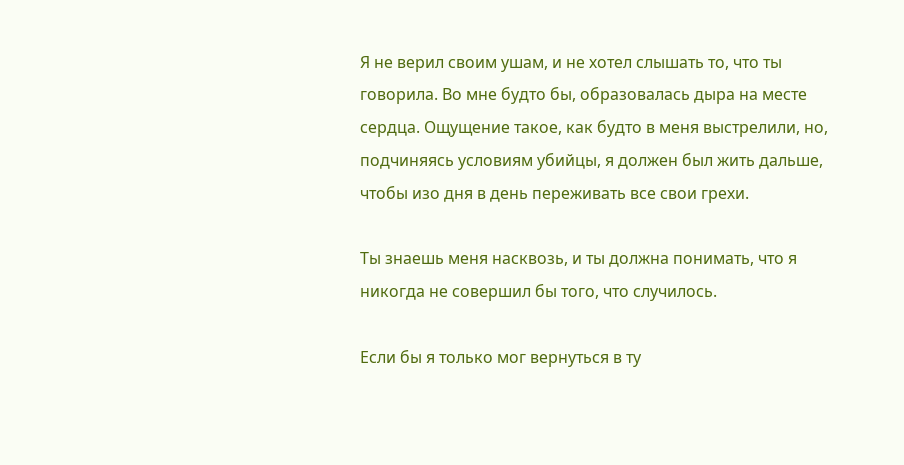Я не верил своим ушам, и не хотел слышать то, что ты говорила. Во мне будто бы, образовалась дыра на месте сердца. Ощущение такое, как будто в меня выстрелили, но, подчиняясь условиям убийцы, я должен был жить дальше, чтобы изо дня в день переживать все свои грехи.

Ты знаешь меня насквозь, и ты должна понимать, что я никогда не совершил бы того, что случилось.

Если бы я только мог вернуться в ту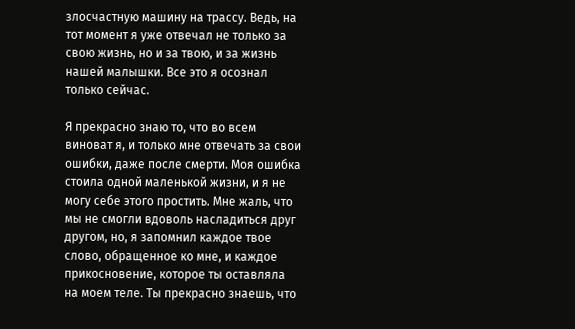злосчастную машину на трассу. Ведь, на тот момент я уже отвечал не только за свою жизнь, но и за твою, и за жизнь нашей малышки. Все это я осознал только сейчас.

Я прекрасно знаю то, что во всем виноват я, и только мне отвечать за свои ошибки, даже после смерти. Моя ошибка стоила одной маленькой жизни, и я не могу себе этого простить. Мне жаль, что мы не смогли вдоволь насладиться друг другом, но, я запомнил каждое твое слово, обращенное ко мне, и каждое прикосновение, которое ты оставляла на моем теле. Ты прекрасно знаешь, что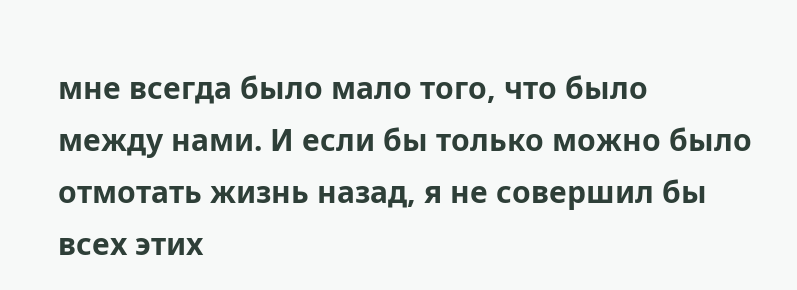мне всегда было мало того, что было между нами. И если бы только можно было отмотать жизнь назад, я не совершил бы всех этих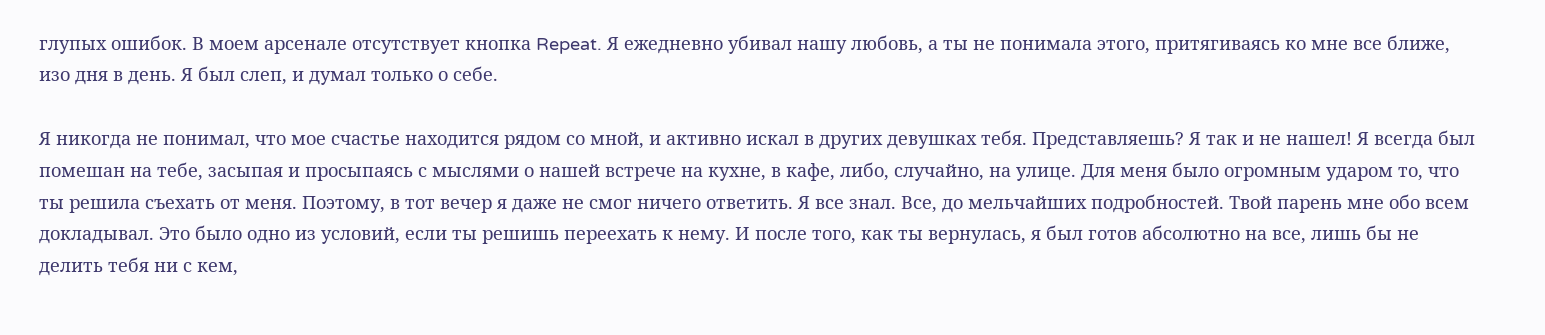глупых ошибок. В моем арсенале отсутствует кнопка Repeat. Я ежедневно убивал нашу любовь, а ты не понимала этого, притягиваясь ко мне все ближе, изо дня в день. Я был слеп, и думал только о себе.

Я никогда не понимал, что мое счастье находится рядом со мной, и активно искал в других девушках тебя. Представляешь? Я так и не нашел! Я всегда был помешан на тебе, засыпая и просыпаясь с мыслями о нашей встрече на кухне, в кафе, либо, случайно, на улице. Для меня было огромным ударом то, что ты решила съехать от меня. Поэтому, в тот вечер я даже не смог ничего ответить. Я все знал. Все, до мельчайших подробностей. Твой парень мне обо всем докладывал. Это было одно из условий, если ты решишь переехать к нему. И после того, как ты вернулась, я был готов абсолютно на все, лишь бы не делить тебя ни с кем,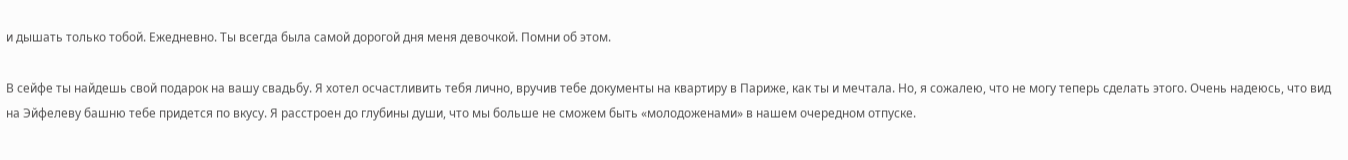и дышать только тобой. Ежедневно. Ты всегда была самой дорогой дня меня девочкой. Помни об этом.

В сейфе ты найдешь свой подарок на вашу свадьбу. Я хотел осчастливить тебя лично, вручив тебе документы на квартиру в Париже, как ты и мечтала. Но, я сожалею, что не могу теперь сделать этого. Очень надеюсь, что вид на Эйфелеву башню тебе придется по вкусу. Я расстроен до глубины души, что мы больше не сможем быть «молодоженами» в нашем очередном отпуске.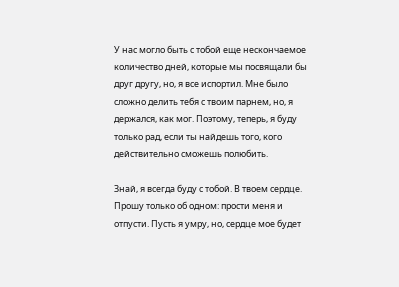У нас могло быть с тобой еще нескончаемое количество дней, которые мы посвящали бы друг другу, но, я все испортил. Мне было сложно делить тебя с твоим парнем, но, я держался, как мог. Поэтому, теперь, я буду только рад, если ты найдешь того, кого действительно сможешь полюбить.

Знай, я всегда буду с тобой. В твоем сердце. Прошу только об одном: прости меня и отпусти. Пусть я умру, но, сердце мое будет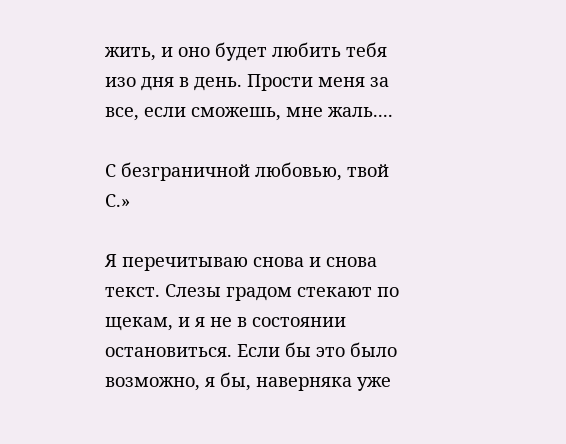жить, и оно будет любить тебя изо дня в день. Прости меня за все, если сможешь, мне жаль....

С безграничной любовью, твой С.»

Я перечитываю снова и снова текст. Слезы градом стекают по щекам, и я не в состоянии остановиться. Если бы это было возможно, я бы, наверняка уже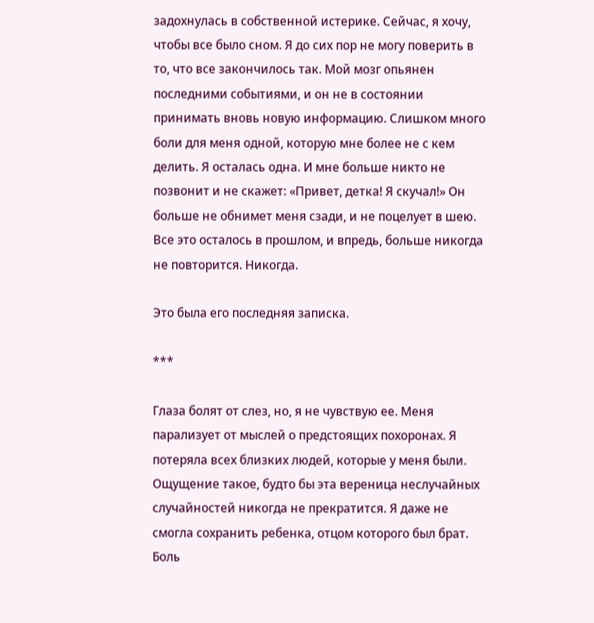задохнулась в собственной истерике. Сейчас, я хочу, чтобы все было сном. Я до сих пор не могу поверить в то, что все закончилось так. Мой мозг опьянен последними событиями, и он не в состоянии принимать вновь новую информацию. Слишком много боли для меня одной, которую мне более не с кем делить. Я осталась одна. И мне больше никто не позвонит и не скажет: «Привет, детка! Я скучал!» Он больше не обнимет меня сзади, и не поцелует в шею. Все это осталось в прошлом, и впредь, больше никогда не повторится. Никогда.

Это была его последняя записка.

***

Глаза болят от слез, но, я не чувствую ее. Меня парализует от мыслей о предстоящих похоронах. Я потеряла всех близких людей, которые у меня были. Ощущение такое, будто бы эта вереница неслучайных случайностей никогда не прекратится. Я даже не смогла сохранить ребенка, отцом которого был брат. Боль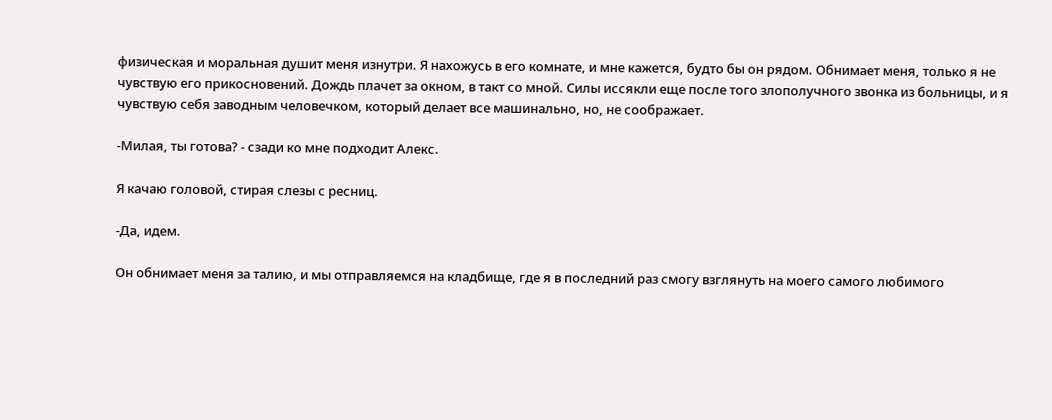физическая и моральная душит меня изнутри. Я нахожусь в его комнате, и мне кажется, будто бы он рядом. Обнимает меня, только я не чувствую его прикосновений. Дождь плачет за окном, в такт со мной. Силы иссякли еще после того злополучного звонка из больницы, и я чувствую себя заводным человечком, который делает все машинально, но, не соображает.

-Милая, ты готова? - сзади ко мне подходит Алекс.

Я качаю головой, стирая слезы с ресниц.

-Да, идем.

Он обнимает меня за талию, и мы отправляемся на кладбище, где я в последний раз смогу взглянуть на моего самого любимого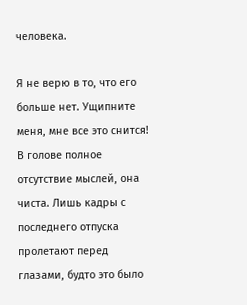человека.

Я не верю в то, что его больше нет. Ущипните меня, мне все это снится! В голове полное отсутствие мыслей, она чиста. Лишь кадры с последнего отпуска пролетают перед глазами, будто это было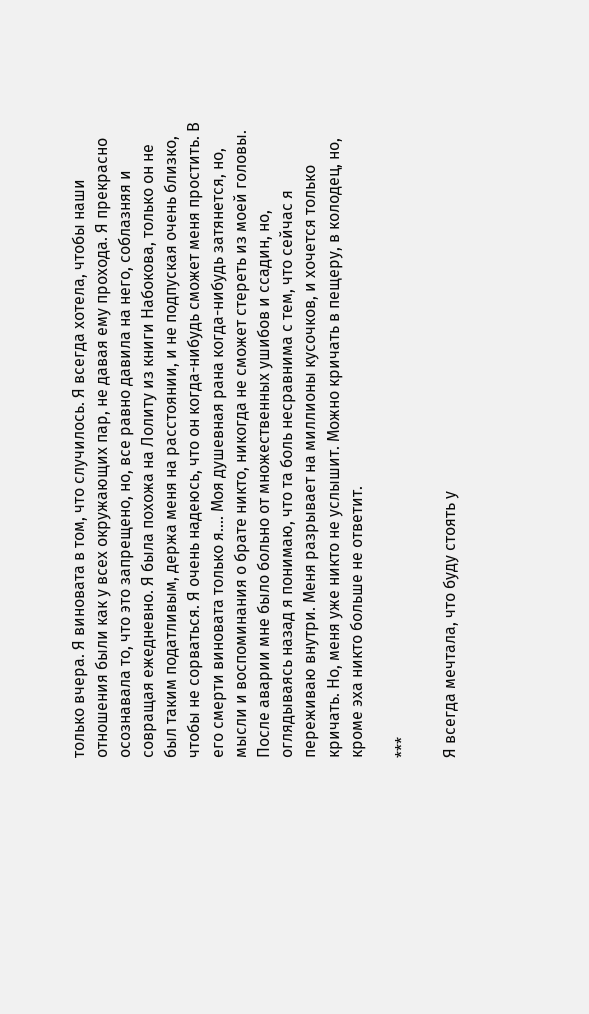только вчера. Я виновата в том, что случилось. Я всегда хотела, чтобы наши отношения были как у всех окружающих пар, не давая ему прохода. Я прекрасно осознавала то, что это запрещено, но, все равно давила на него, соблазняя и совращая ежедневно. Я была похожа на Лолиту из книги Набокова, только он не был таким податливым, держа меня на расстоянии, и не подпуская очень близко, чтобы не сорваться. Я очень надеюсь, что он когда-нибудь сможет меня простить. В его смерти виновата только я.... Моя душевная рана когда-нибудь затянется, но, мысли и воспоминания о брате никто, никогда не сможет стереть из моей головы. После аварии мне было больно от множественных ушибов и ссадин, но, оглядываясь назад я понимаю, что та боль несравнима с тем, что сейчас я переживаю внутри. Меня разрывает на миллионы кусочков, и хочется только кричать. Но, меня уже никто не услышит. Можно кричать в пещеру, в колодец, но, кроме эха никто больше не ответит.

***

Я всегда мечтала, что буду стоять у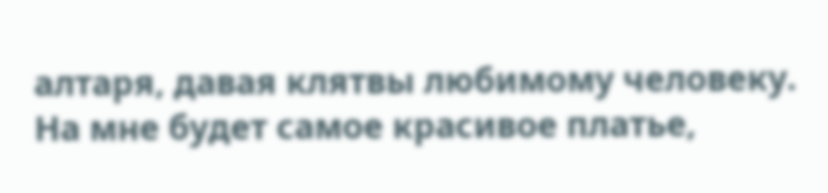алтаря, давая клятвы любимому человеку. На мне будет самое красивое платье,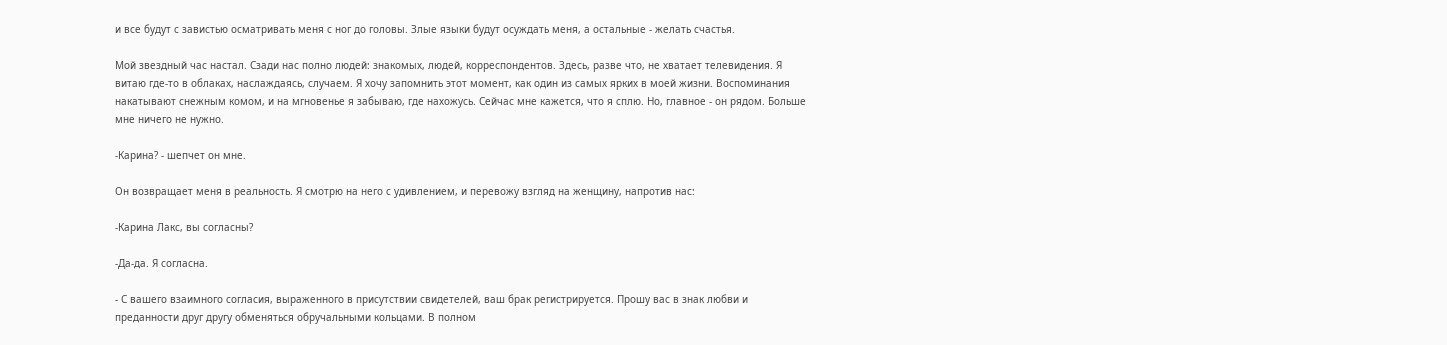и все будут с завистью осматривать меня с ног до головы. Злые языки будут осуждать меня, а остальные - желать счастья.

Мой звездный час настал. Сзади нас полно людей: знакомых, людей, корреспондентов. Здесь, разве что, не хватает телевидения. Я витаю где-то в облаках, наслаждаясь, случаем. Я хочу запомнить этот момент, как один из самых ярких в моей жизни. Воспоминания накатывают снежным комом, и на мгновенье я забываю, где нахожусь. Сейчас мне кажется, что я сплю. Но, главное - он рядом. Больше мне ничего не нужно.

-Карина? - шепчет он мне.

Он возвращает меня в реальность. Я смотрю на него с удивлением, и перевожу взгляд на женщину, напротив нас:

-Карина Лакс, вы согласны?

-Да-да. Я согласна.

- С вашего взаимного согласия, выраженного в присутствии свидетелей, ваш брак регистрируется. Прошу вас в знак любви и преданности друг другу обменяться обручальными кольцами. В полном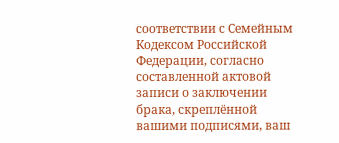соответствии с Семейным Кодексом Российской Федерации, согласно составленной актовой записи о заключении брака, скреплённой вашими подписями, ваш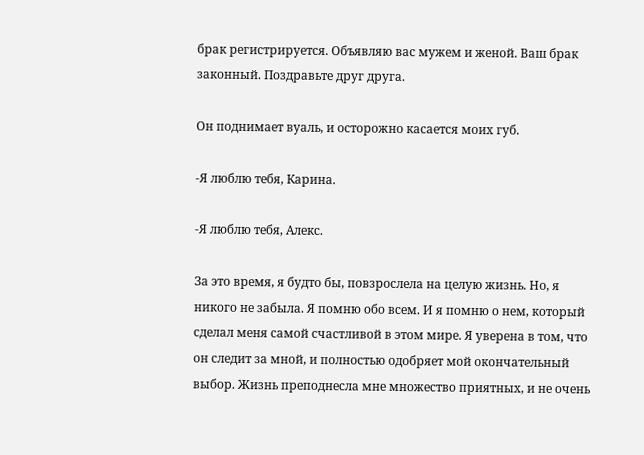брак регистрируется. Объявляю вас мужем и женой. Ваш брак законный. Поздравьте друг друга.

Он поднимает вуаль, и осторожно касается моих губ.

-Я люблю тебя, Карина.

-Я люблю тебя, Алекс.

За это время, я будто бы, повзрослела на целую жизнь. Но, я никого не забыла. Я помню обо всем. И я помню о нем, который сделал меня самой счастливой в этом мире. Я уверена в том, что он следит за мной, и полностью одобряет мой окончательный выбор. Жизнь преподнесла мне множество приятных, и не очень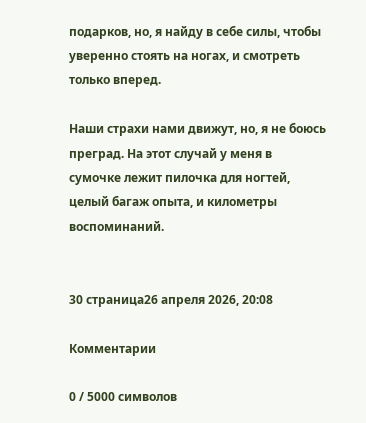подарков, но, я найду в себе силы, чтобы уверенно стоять на ногах, и смотреть только вперед.

Наши страхи нами движут, но, я не боюсь преград. На этот случай у меня в сумочке лежит пилочка для ногтей, целый багаж опыта, и километры воспоминаний.


30 страница26 апреля 2026, 20:08

Комментарии

0 / 5000 символов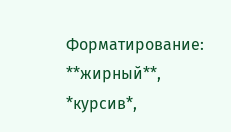Форматирование: **жирный**, *курсив*,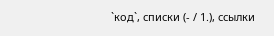`код`, списки (- / 1.), ссылки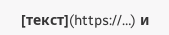[текст](https://…) и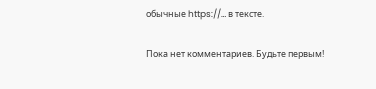обычные https://… в тексте.

Пока нет комментариев. Будьте первым!